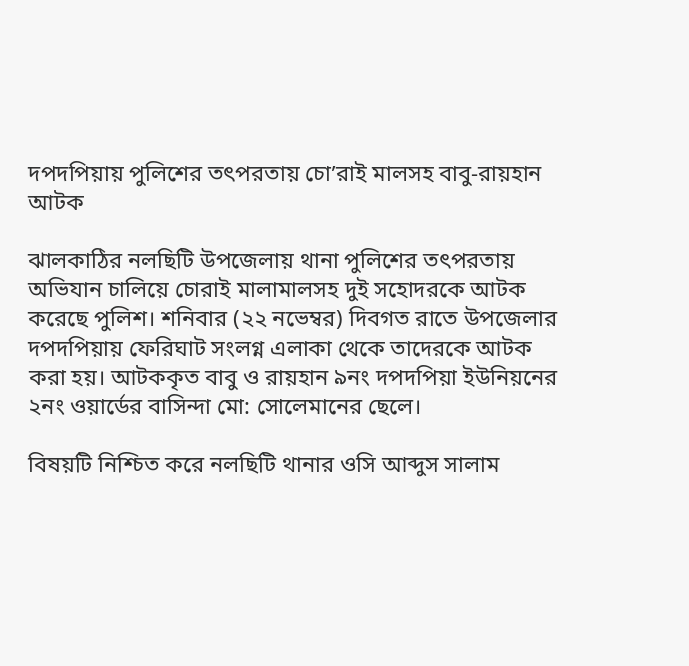দপদপিয়ায় পুলিশের তৎপরতায় চো’রাই মালসহ বাবু-রায়হান আটক

ঝালকাঠির নলছিটি উপজেলায় থানা পুলিশের তৎপরতায় অভিযান চালিয়ে চোরাই মালামালসহ দুই সহোদরকে আটক করেছে পুলিশ। শনিবার (২২ নভেম্বর) দিবগত রাতে উপজেলার দপদপিয়ায় ফেরিঘাট সংলগ্ন এলাকা থেকে তাদেরকে আটক করা হয়। আটককৃত বাবু ও রায়হান ৯নং দপদপিয়া ইউনিয়নের ২নং ওয়ার্ডের বাসিন্দা মো: সোলেমানের ছেলে।

বিষয়টি নিশ্চিত করে নলছিটি থানার ওসি আব্দুস সালাম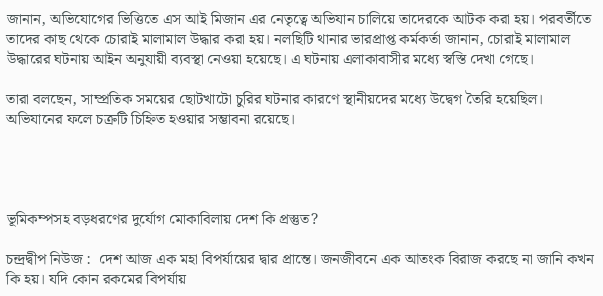জানান, অভিযোগের ভিত্তিতে এস আই মিজান এর নেতৃত্বে অভিযান চালিয়ে তাদেরকে আটক করা হয়। পরবর্তীতে তাদের কাছ থেকে চোরাই মালামাল উদ্ধার করা হয়। নলছিটি থানার ভারপ্রাপ্ত কর্মকর্তা জানান, চোরাই মালামাল উদ্ধারের ঘটনায় আইন অনুযায়ী ব্যবস্থা নেওয়া হয়েছে। এ ঘটনায় এলাকাবাসীর মধ্যে স্বস্তি দেখা গেছে।

তারা বলছেন, সাম্প্রতিক সময়ের ছোটখাটো চুরির ঘটনার কারণে স্থানীয়দের মধ্যে উদ্বেগ তৈরি হয়েছিল। অভিযানের ফলে চক্রটি চিহ্নিত হওয়ার সম্ভাবনা রয়েছে।




ভূমিকম্পসহ বড়ধরণের দুর্যোগ মোকাবিলায় দেশ কি প্রস্তুত?

চন্দ্রদ্বীপ নিউজ :  দেশ আজ এক মহা বিপর্যায়ের দ্বার প্রান্তে। জনজীবনে এক আতংক বিরাজ করছে না জানি কখন কি হয়। যদি কোন রকমের বিপর্যায়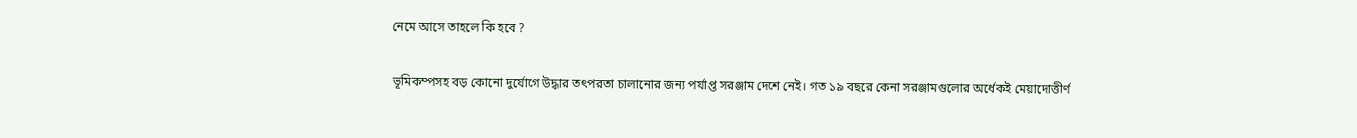নেমে আসে তাহলে কি হবে ?

ভূমিকম্পসহ বড় কোনো দুর্যোগে উদ্ধার তৎপরতা চালানোর জন্য পর্যাপ্ত সরঞ্জাম দেশে নেই। গত ১৯ বছরে কেনা সরঞ্জামগুলোর অর্ধেকই মেয়াদোত্তীর্ণ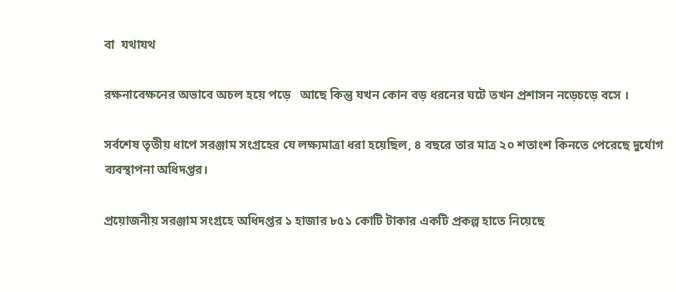বা  যথাযথ

রক্ষনাবেক্ষনের অভাবে অচল হয়ে পড়ে   আছে কিন্তু যখন কোন বড় ধরনের ঘটে তখন প্রশাসন নড়েচড়ে বসে ।

সর্বশেষ তৃতীয় ধাপে সরঞ্জাম সংগ্রহের যে লক্ষ্যমাত্রা ধরা হয়েছিল, ৪ বছরে তার মাত্র ২০ শতাংশ কিনতে পেরেছে দুর্যোগ ব্যবস্থাপনা অধিদপ্তর।

প্রয়োজনীয় সরঞ্জাম সংগ্রহে অধিদপ্তর ১ হাজার ৮৫১ কোটি টাকার একটি প্রকল্প হাতে নিয়েছে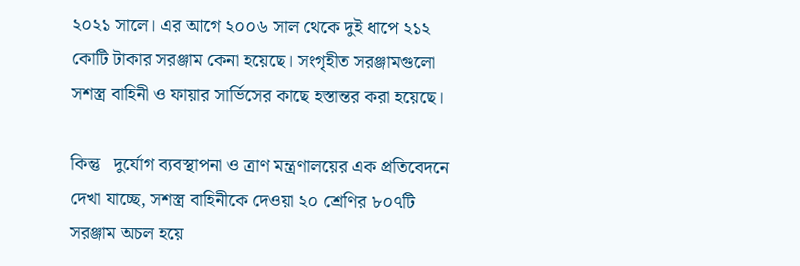২০২১ সালে। এর আগে ২০০৬ সাল থেকে দুই ধাপে ২১২ কোটি টাকার সরঞ্জাম কেনা হয়েছে। সংগৃহীত সরঞ্জামগুলো সশস্ত্র বাহিনী ও ফায়ার সার্ভিসের কাছে হস্তান্তর করা হয়েছে।

কিন্তু   দুর্যোগ ব্যবস্থাপনা ও ত্রাণ মন্ত্রণালয়ের এক প্রতিবেদনে দেখা যাচ্ছে, সশস্ত্র বাহিনীকে দেওয়া ২০ শ্রেণির ৮০৭টি সরঞ্জাম অচল হয়ে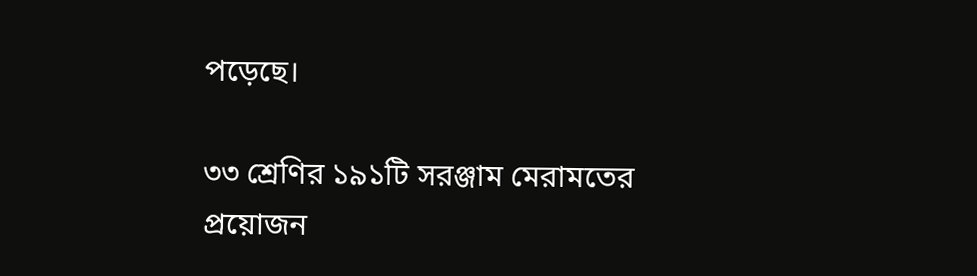পড়েছে।

৩৩ শ্রেণির ১৯১টি সরঞ্জাম মেরামতের প্রয়োজন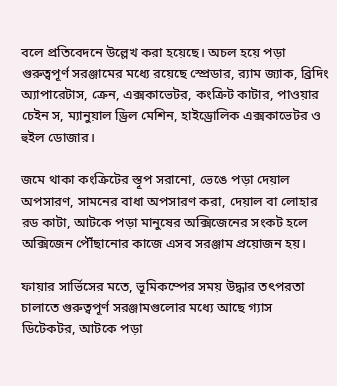বলে প্রতিবেদনে উল্লেখ করা হয়েছে। অচল হয়ে পড়া গুরুত্বপূর্ণ সরঞ্জামের মধ্যে রয়েছে স্প্রেডার, র‍্যাম জ্যাক, ব্রিদিং অ্যাপারেটাস, ক্রেন, এক্সকাভেটর, কংক্রিট কাটার, পাওয়ার চেইন স, ম্যানুয়াল ড্রিল মেশিন, হাইড্রোলিক এক্সকাভেটর ও হুইল ডোজার।

জমে থাকা কংক্রিটের স্তূপ সরানো, ভেঙে পড়া দেয়াল অপসারণ, সামনের বাধা অপসারণ করা, দেয়াল বা লোহার রড কাটা, আটকে পড়া মানুষের অক্সিজেনের সংকট হলে অক্সিজেন পৌঁছানোর কাজে এসব সরঞ্জাম প্রয়োজন হয়।

ফায়ার সার্ভিসের মতে, ভূমিকম্পের সময় উদ্ধার তৎপরতা চালাতে গুরুত্বপূর্ণ সরঞ্জামগুলোর মধ্যে আছে গ্যাস ডিটেকটর, আটকে পড়া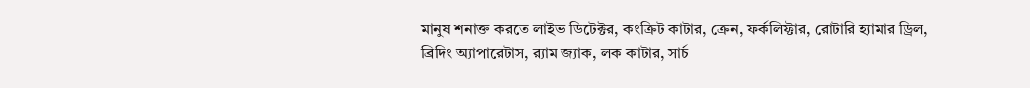মানুষ শনাক্ত করতে লাইভ ডিটেক্টর, কংক্রিট কাটার, ক্রেন, ফর্কলিফ্টার, রোটারি হ্যামার ড্রিল, ব্রিদিং অ্যাপারেটাস, র‍্যাম জ্যাক, লক কাটার, সার্চ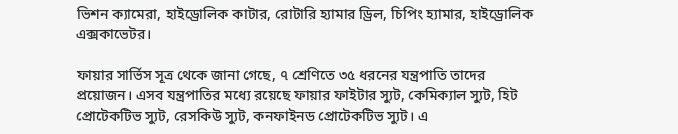ভিশন ক্যামেরা, হাইড্রোলিক কাটার, রোটারি হ্যামার ড্রিল, চিপিং হ্যামার, হাইড্রোলিক এক্সকাভেটর।

ফায়ার সার্ভিস সূত্র থেকে জানা গেছে, ৭ শ্রেণিতে ৩৫ ধরনের যন্ত্রপাতি তাদের প্রয়োজন। এসব যন্ত্রপাতির মধ্যে রয়েছে ফায়ার ফাইটার স্যুট, কেমিক্যাল স্যুট, হিট প্রোটেকটিভ স্যুট, রেসকিউ স্যুট, কনফাইনড প্রোটেকটিভ স্যুট। এ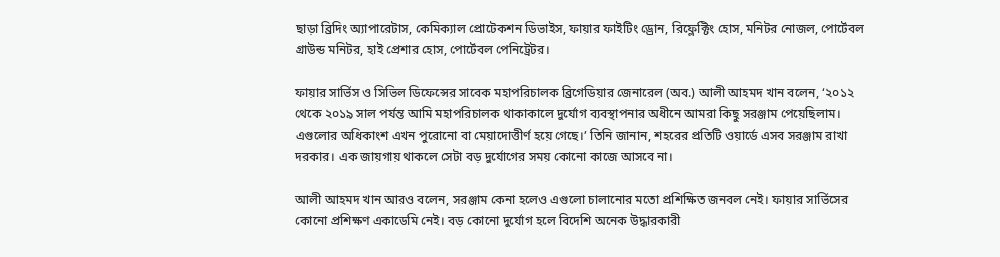ছাড়া ব্রিদিং অ্যাপারেটাস, কেমিক্যাল প্রোটেকশন ডিভাইস, ফায়ার ফাইটিং ড্রোন, রিফ্লেক্টিং হোস, মনিটর নোজল, পোর্টেবল গ্রাউন্ড মনিটর, হাই প্রেশার হোস, পোর্টেবল পেনিট্রেটর।

ফায়ার সার্ভিস ও সিভিল ডিফেন্সের সাবেক মহাপরিচালক ব্রিগেডিয়ার জেনারেল (অব.) আলী আহমদ খান বলেন, ‘২০১২ থেকে ২০১৯ সাল পর্যন্ত আমি মহাপরিচালক থাকাকালে দুর্যোগ ব্যবস্থাপনার অধীনে আমরা কিছু সরঞ্জাম পেয়েছিলাম। এগুলোর অধিকাংশ এখন পুরোনো বা মেয়াদোত্তীর্ণ হয়ে গেছে।’ তিনি জানান, শহরের প্রতিটি ওয়ার্ডে এসব সরঞ্জাম রাখা দরকার। এক জায়গায় থাকলে সেটা বড় দুর্যোগের সময় কোনো কাজে আসবে না।

আলী আহমদ খান আরও বলেন, সরঞ্জাম কেনা হলেও এগুলো চালানোর মতো প্রশিক্ষিত জনবল নেই। ফায়ার সার্ভিসের কোনো প্রশিক্ষণ একাডেমি নেই। বড় কোনো দুর্যোগ হলে বিদেশি অনেক উদ্ধারকারী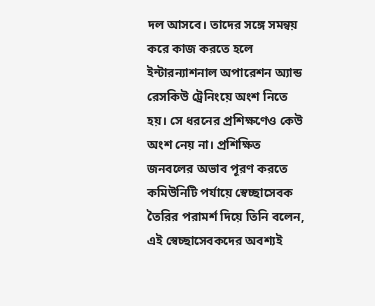দল আসবে। তাদের সঙ্গে সমন্বয় করে কাজ করতে হলে ইন্টারন্যাশনাল অপারেশন অ্যান্ড রেসকিউ ট্রেনিংয়ে অংশ নিতে হয়। সে ধরনের প্রশিক্ষণেও কেউ অংশ নেয় না। প্রশিক্ষিত জনবলের অভাব পূরণ করতে কমিউনিটি পর্যায়ে স্বেচ্ছাসেবক তৈরির পরামর্শ দিয়ে তিনি বলেন, এই স্বেচ্ছাসেবকদের অবশ্যই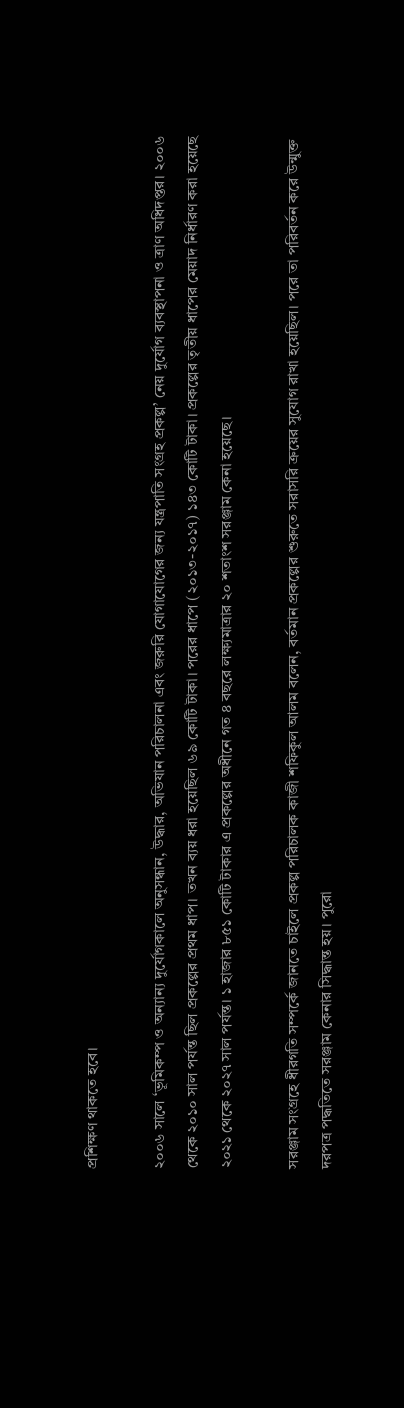প্রশিক্ষণ থাকতে হবে।

২০০৬ সালে ‘ভূমিকম্প ও অন্যান্য দুর্যোগকালে অনুসন্ধান, উদ্ধার, অভিযান পরিচালনা এবং জরুরি যোগাযোগের জন্য যন্ত্রপাতি সংগ্রহ প্রকল্প’ নেয় দুর্যোগ ব্যবস্থাপনা ও ত্রাণ অধিদপ্তর। ২০০৬ থেকে ২০১০ সাল পর্যন্ত ছিল প্রকল্পের প্রথম ধাপ। তখন ব্যয় ধরা হয়েছিল ৬৯ কোটি টাকা। পরের ধাপে (২০১৩-২০১৭) ১৪৩ কোটি টাকা। প্রকল্পের তৃতীয় ধাপের মেয়াদ নির্ধারণ করা হয়েছে ২০২১ থেকে ২০২৭ সাল পর্যন্ত। ১ হাজার ৮৫১ কোটি টাকার এ প্রকল্পের অধীনে গত ৪ বছরে লক্ষ্যমাত্রার ২০ শতাংশ সরঞ্জাম কেনা হয়েছে।

সরঞ্জাম সংগ্রহে ধীরগতি সম্পর্কে জানতে চাইলে প্রকল্প পরিচালক কাজী শফিকুল আলম বলেন, বর্তমান প্রকল্পের শুরুতে সরাসরি ক্রয়ের সুযোগ রাখা হয়েছিল। পরে তা পরিবর্তন করে উন্মুক্ত দরপত্র পদ্ধতিতে সরঞ্জাম কেনার সিদ্ধান্ত হয়। পুরো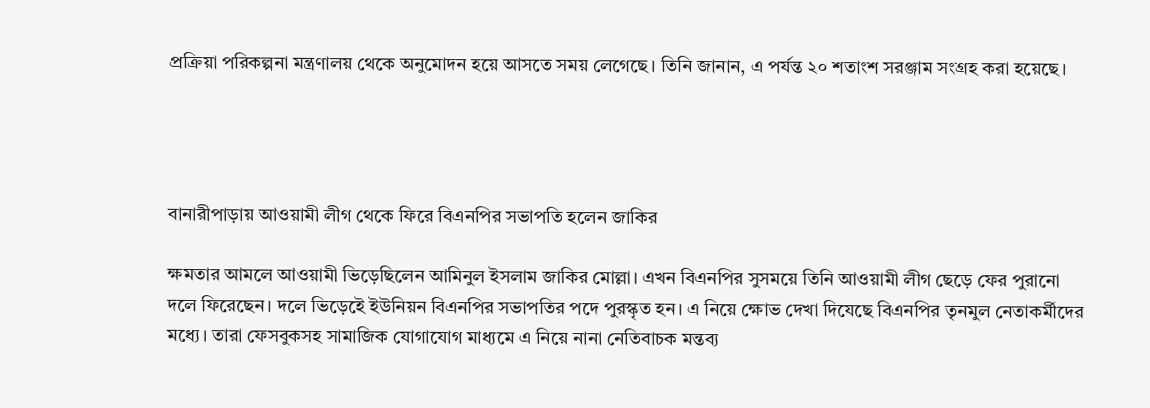প্রক্রিয়া পরিকল্পনা মন্ত্রণালয় থেকে অনুমোদন হয়ে আসতে সময় লেগেছে। তিনি জানান, এ পর্যন্ত ২০ শতাংশ সরঞ্জাম সংগ্রহ করা হয়েছে।




বানারীপাড়ায় আওয়ামী লীগ থেকে ফিরে বিএনপির সভাপতি হলেন জাকির

ক্ষমতার আমলে আওয়ামী ভিড়েছিলেন আমিনুল ইসলাম জাকির মোল্লা। এখন বিএনপির সুসময়ে তিনি আওয়ামী লীগ ছেড়ে ফের পুরানো দলে ফিরেছেন। দলে ভিড়েইে ইউনিয়ন বিএনপির সভাপতির পদে পুরস্কৃত হন। এ নিয়ে ক্ষোভ দেখা দিযেছে বিএনপির তৃনমুল নেতাকর্মীদের মধ্যে। তারা ফেসবুকসহ সামাজিক যোগাযোগ মাধ্যমে এ নিয়ে নানা নেতিবাচক মন্তব্য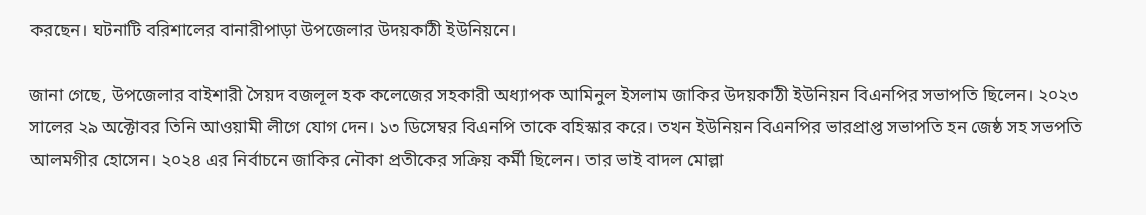করছেন। ঘটনাটি বরিশালের বানারীপাড়া উপজেলার উদয়কাঠী ইউনিয়নে।

জানা গেছে, উপজেলার বাইশারী সৈয়দ বজলূল হক কলেজের সহকারী অধ্যাপক আমিনুল ইসলাম জাকির উদয়কাঠী ইউনিয়ন বিএনপির সভাপতি ছিলেন। ২০২৩ সালের ২৯ অক্টোবর তিনি আওয়ামী লীগে যোগ দেন। ১৩ ডিসেম্বর বিএনপি তাকে বহিস্কার করে। তখন ইউনিয়ন বিএনপির ভারপ্রাপ্ত সভাপতি হন জেষ্ঠ সহ সভপতি আলমগীর হোসেন। ২০২৪ এর নির্বাচনে জাকির নৌকা প্রতীকের সক্রিয় কর্মী ছিলেন। তার ভাই বাদল মোল্লা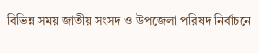বিভিন্ন সময় জাতীয় সংসদ ও উপজেলা পরিষদ নির্বাচনে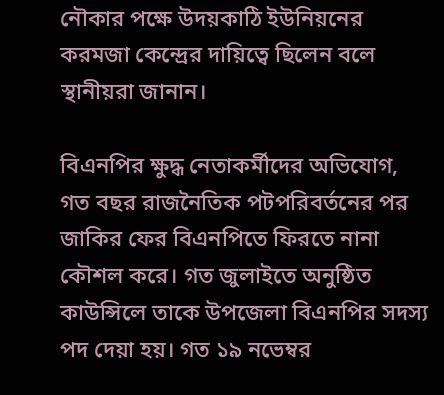নৌকার পক্ষে উদয়কাঠি ইউনিয়নের করমজা কেন্দ্রের দায়িত্বে ছিলেন বলে স্থানীয়রা জানান।

বিএনপির ক্ষুদ্ধ নেতাকর্মীদের অভিযোগ, গত বছর রাজনৈতিক পটপরিবর্তনের পর জাকির ফের বিএনপিতে ফিরতে নানা কৌশল করে। গত জুলাইতে অনুষ্ঠিত কাউন্সিলে তাকে উপজেলা বিএনপির সদস্য পদ দেয়া হয়। গত ১৯ নভেম্বর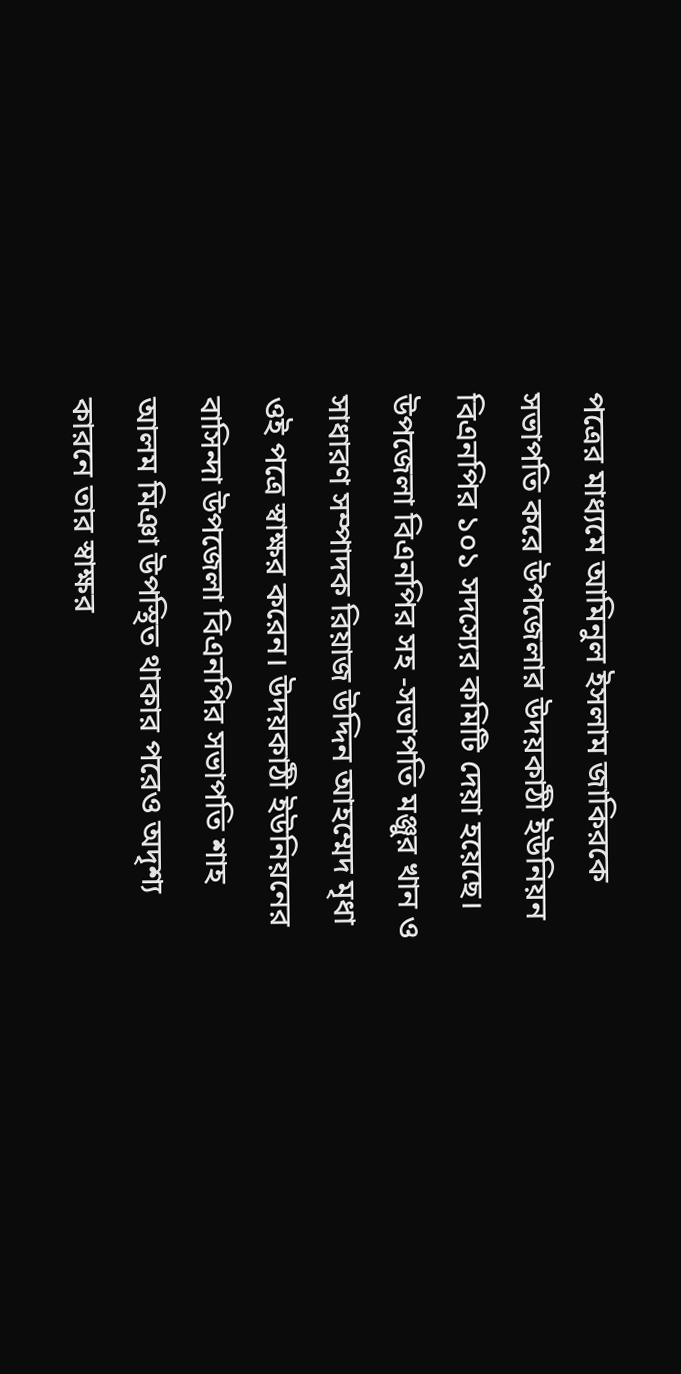পত্রের মাধ্যমে আমিনুল ইসলাম জাকিরকে সভাপতি করে উপজেলার উদয়কাঠী ইউনিয়ন বিএনপির ১০১ সদস্যের কমিটি দেয়া হয়েছে। উপজেলা বিএনপির সহ -সভাপতি মঞ্জুর খান ও সাধারণ সম্পাদক রিয়াজ উদ্দিন আহম্মেদ মৃধা ওই পত্রে স্বাক্ষর করেন। উদয়কাঠী ইউনিয়নের বাসিন্দা উপজেলা বিএনপির সভাপতি শাহ আলম মিঞা উপস্থিত থাকার পরেও অদৃশ্য কারনে তার স্বাক্ষর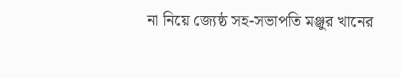না নিয়ে জ্যেষ্ঠ সহ-সভাপতি মঞ্জুর খানের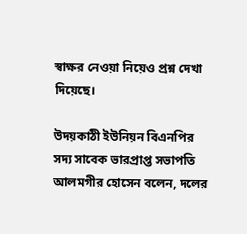স্বাক্ষর নেওয়া নিয়েও প্রশ্ন দেখা দিয়েছে।

উদয়কাঠী ইউনিয়ন বিএনপির সদ্য সাবেক ভারপ্রাপ্ত সভাপতি আলমগীর হোসেন বলেন, দলের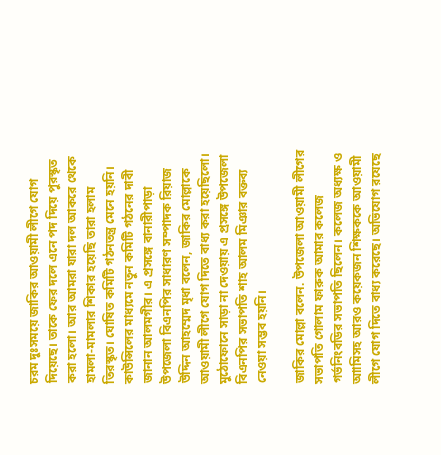চরম দুঃসময়ে জাকির আওয়ামী লীগে যোগ দিয়েছে। তাকে ফের দলে এনে পদ দিয়ে পুরস্কৃত করা হলো। আর আমরা যারা দল আকরে থেকে হামলা-মামলার শিকার হয়েছি তারা হলাম তিরস্কৃত। ঘোষিত কমিটি গঠনতন্ত্র মেনে হয়নি। কাউন্সিলের মাধ্যমে নতুন কমিটি গঠনের দাবী জানান আলমগীর। এ প্রসঙ্গে বানারীপাড়া উপজেলা বিএনপির সাধারণ সম্পাদক রিয়াজ উদ্দিন আহম্মেদ মৃধা বলেন, জাকির মোল্লাকে আওয়ামী লীগে যোগ দিতে বাধ্য করা হয়েছিলো। মুঠোফোনে সাড়া না দেওয়ায় এ প্রসঙ্গে উপজেলা বিএনপির সভাপতি শাহ আলম মিঞার বক্তব্য নেওয়া সম্ভব হয়নি।

জাকির মোল্লা বলেন. উপজেলা আওয়ামী লীগের সভাপতি গোলাম ফারুক আমার কলেজ গর্ভনিংবডির সভাপতি ছিলেন। কলেজ অধ্যক্ষ ও আামিসহ আরও কয়েকজন শিক্ষককে আওয়ামী লীগে যোগ দিতে বাধ্য করেছে। অভিযোগ রযেছে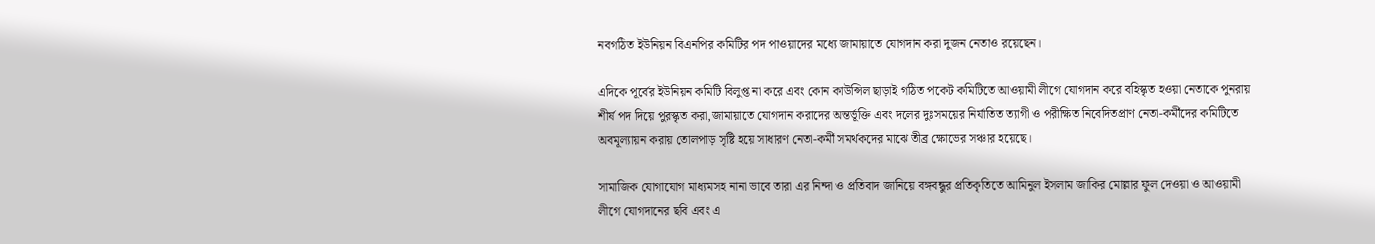নবগঠিত ইউনিয়ন বিএনপির কমিটির পদ পাওয়াদের মধ্যে জামায়াতে যোগদান করা দুজন নেতাও রয়েছেন।

এদিকে পূর্বের ইউনিয়ন কমিটি বিলুপ্ত না করে এবং কোন কাউন্সিল ছাড়াই গঠিত পকেট কমিটিতে আওয়ামী লীগে যোগদান করে বহিস্কৃত হওয়া নেতাকে পুনরায় শীর্ষ পদ দিয়ে পুরস্কৃত করা,জামায়াতে যোগদান করাদের অন্তর্ভূক্তি এবং দলের দুঃসময়ের নির্যাতিত ত্যাগী ও পরীক্ষিত নিবেদিতপ্রাণ নেতা-কর্মীদের কমিটিতে অবমূল্যায়ন করায় তোলপাড় সৃষ্টি হয়ে সাধারণ নেতা-কর্মী সমর্থকদের মাঝে তীব্র ক্ষোভের সঞ্চার হয়েছে।

সামাজিক যোগাযোগ মাধ্যমসহ নানা ভাবে তারা এর নিন্দা ও প্রতিবাদ জানিয়ে বঙ্গবন্ধুর প্রতিকৃতিতে আমিনুল ইসলাম জাকির মোল্লার ফুল দেওয়া ও আওয়ামী লীগে যোগদানের ছবি এবং এ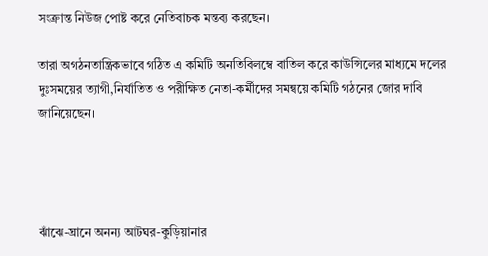সংক্রান্ত নিউজ পোষ্ট করে নেতিবাচক মন্তব্য করছেন।

তারা অগঠনতান্ত্রিকভাবে গঠিত এ কমিটি অনতিবিলম্বে বাতিল করে কাউন্সিলের মাধ্যমে দলের দুঃসময়ের ত্যাগী,নির্যাতিত ও পরীক্ষিত নেতা-কর্মীদের সমন্বয়ে কমিটি গঠনের জোর দাবি জানিয়েছেন।




ঝাঁঝে-ঘ্রানে অনন্য আটঘর-কুড়িয়ানার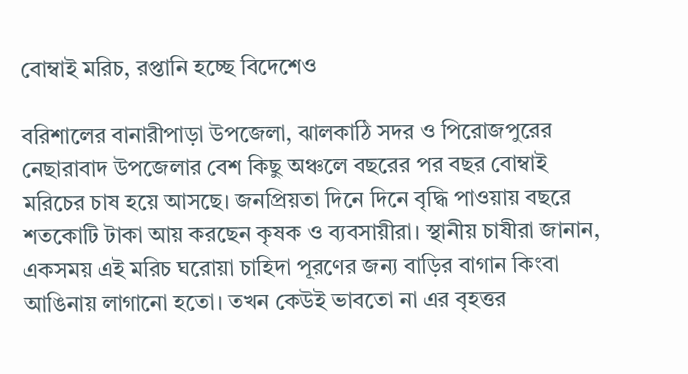বোম্বাই মরিচ, রপ্তানি হচ্ছে বিদেশেও

বরিশালের বানারীপাড়া উপজেলা, ঝালকাঠি সদর ও পিরোজপুরের নেছারাবাদ উপজেলার বেশ কিছু অঞ্চলে বছরের পর বছর বোম্বাই মরিচের চাষ হয়ে আসছে। জনপ্রিয়তা দিনে দিনে বৃদ্ধি পাওয়ায় বছরে শতকোটি টাকা আয় করছেন কৃষক ও ব্যবসায়ীরা। স্থানীয় চাষীরা জানান, একসময় এই মরিচ ঘরোয়া চাহিদা পূরণের জন্য বাড়ির বাগান কিংবা আঙিনায় লাগানো হতো। তখন কেউই ভাবতো না এর বৃহত্তর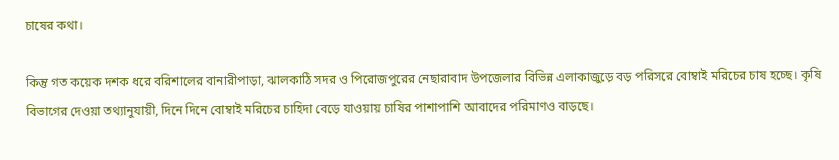চাষের কথা।

কিন্তু গত কয়েক দশক ধরে বরিশালের বানারীপাড়া, ঝালকাঠি সদর ও পিরোজপুরের নেছারাবাদ উপজেলার বিভিন্ন এলাকাজুড়ে বড় পরিসরে বোম্বাই মরিচের চাষ হচ্ছে। কৃষি বিভাগের দেওয়া তথ্যানুযায়ী, দিনে দিনে বোম্বাই মরিচের চাহিদা বেড়ে যাওয়ায় চাষির পাশাপাশি আবাদের পরিমাণও বাড়ছে।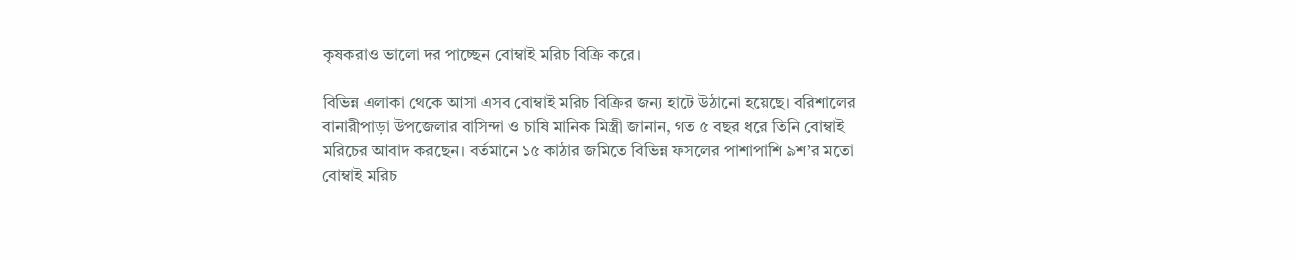কৃষকরাও ভালো দর পাচ্ছেন বোম্বাই মরিচ বিক্রি করে।

বিভিন্ন এলাকা থেকে আসা এসব বোম্বাই মরিচ বিক্রির জন্য হাটে উঠানো হয়েছে। বরিশালের বানারীপাড়া উপজেলার বাসিন্দা ও চাষি মানিক মিস্ত্রী জানান, গত ৫ বছর ধরে তিনি বোম্বাই মরিচের আবাদ করছেন। বর্তমানে ১৫ কাঠার জমিতে বিভিন্ন ফসলের পাশাপাশি ৯শ’র মতো বোম্বাই মরিচ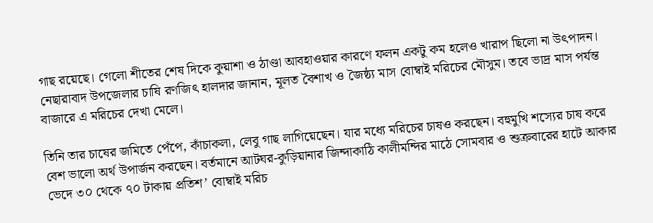গাছ রয়েছে। গেলো শীতের শেষ দিকে কুয়াশা ও ঠাণ্ডা আবহাওয়ার কারণে ফলন একটু কম হলেও খারাপ ছিলো না উৎপাদন। নেছারাবাদ উপজেলার চাষি রণজিৎ হালদার জানান, মূলত বৈশাখ ও জৈষ্ঠ্য মাস বোম্বাই মরিচের মৌসুম। তবে ভাদ্র মাস পর্যন্ত বাজারে এ মরিচের দেখা মেলে।

তিনি তার চাষের জমিতে পেঁপে, কাঁচাকলা, লেবু গাছ লাগিয়েছেন। যার মধ্যে মরিচের চাষও করছেন। বহুমুখি শস্যের চাষ করে বেশ ভালো অর্থ উপার্জন করছেন। বর্তমানে আটঘর-কুড়িয়ানার জিন্দাকাঠি কালীমন্দির মাঠে সোমবার ও শুক্রবারের হাটে আকার ভেদে ৩০ থেকে ৭০ টাকায় প্রতিশ’ বোম্বাই মরিচ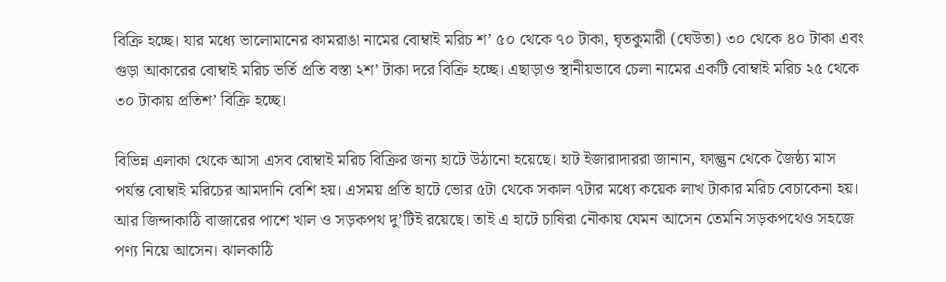বিক্রি হচ্ছে। যার মধ্যে ভালোমানের কামরাঙা নামের বোম্বাই মরিচ শ’ ৫০ থেকে ৭০ টাকা, ঘৃতকুমারী (ঘেউতা) ৩০ থেকে ৪০ টাকা এবং গুড়া আকারের বোম্বাই মরিচ ভর্তি প্রতি বস্তা ২শ’ টাকা দরে বিক্রি হচ্ছে। এছাড়াও স্থানীয়ভাবে চেলা নামের একটি বোম্বাই মরিচ ২৫ থেকে ৩০ টাকায় প্রতিশ’ বিক্রি হচ্ছে।

বিভিন্ন এলাকা থেকে আসা এসব বোম্বাই মরিচ বিক্রির জন্য হাটে উঠানো হয়েছে। হাট ইজারাদাররা জানান, ফাল্গুন থেকে জৈষ্ঠ্য মাস পর্যন্ত বোম্বাই মরিচের আমদানি বেশি হয়। এসময় প্রতি হাটে ভোর ৫টা থেকে সকাল ৭টার মধ্যে কয়েক লাখ টাকার মরিচ বেচাকেনা হয়। আর জিন্দাকাঠি বাজারের পাশে খাল ও সড়কপথ দু’টিই রয়েছে। তাই এ হাটে চাষিরা নৌকায় যেমন আসেন তেমনি সড়কপথেও সহজে পণ্য নিয়ে আসেন। ঝালকাঠি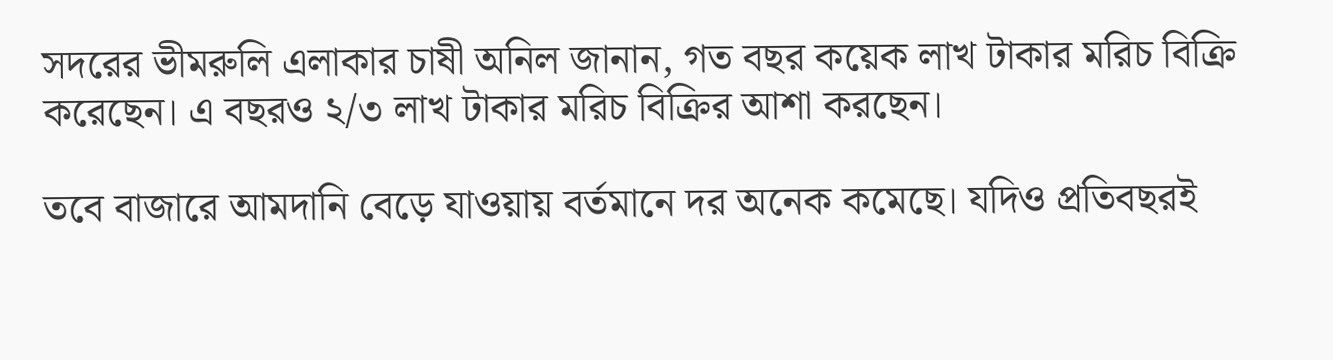সদরের ভীমরুলি এলাকার চাষী অনিল জানান, গত বছর কয়েক লাখ টাকার মরিচ বিক্রি করেছেন। এ বছরও ২/৩ লাখ টাকার মরিচ বিক্রির আশা করছেন।

তবে বাজারে আমদানি বেড়ে যাওয়ায় বর্তমানে দর অনেক কমেছে। যদিও প্রতিবছরই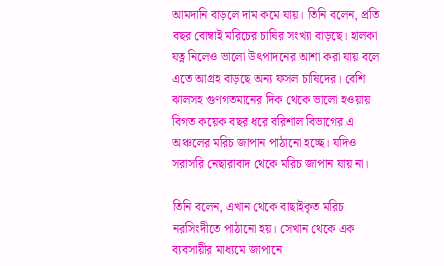আমদানি বাড়লে দাম কমে যায়। তিনি বলেন, প্রতি বছর বোম্বাই মরিচের চাষির সংখ্যা বাড়ছে। হালকা যত্ন নিলেও ভালো উৎপাদনের আশা করা যায় বলে এতে আগ্রহ বাড়ছে অন্য ফসল চাষিদের। বেশি ঝালসহ গুণগতমানের দিক থেকে ভালো হওয়ায় বিগত কয়েক বছর ধরে বরিশাল বিভাগের এ অঞ্চলের মরিচ জাপান পাঠানো হচ্ছে। যদিও সরাসরি নেছারাবাদ থেকে মরিচ জাপান যায় না।

তিনি বলেন, এখান থেকে বাছাইকৃত মরিচ নরসিংদীতে পাঠানো হয়। সেখান থেকে এক ব্যবসায়ীর মাধ্যমে জাপানে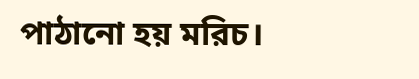পাঠানো হয় মরিচ।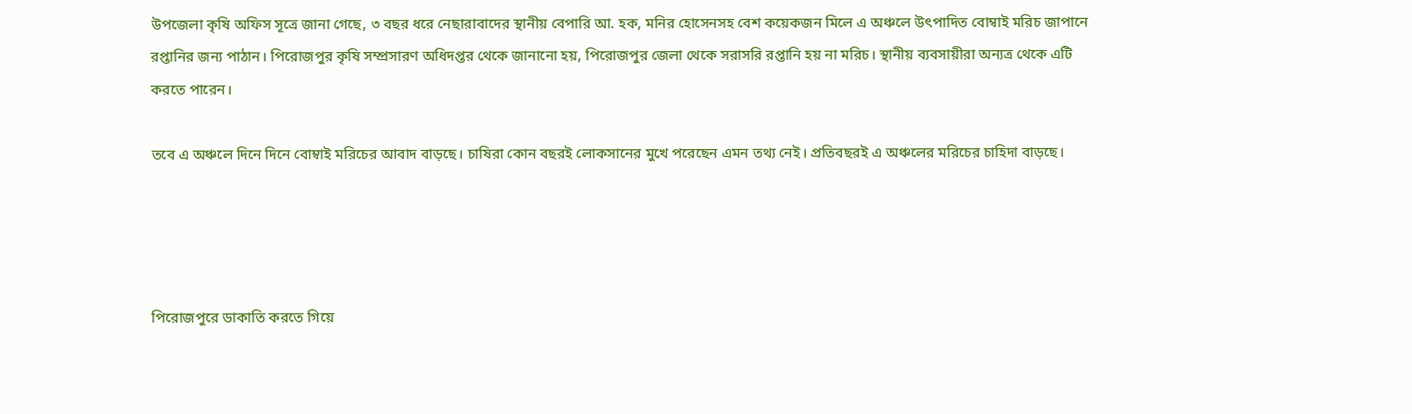উপজেলা কৃষি অফিস সূত্রে জানা গেছে, ৩ বছর ধরে নেছারাবাদের স্থানীয় বেপারি আ. হক, মনির হোসেনসহ বেশ কয়েকজন মিলে এ অঞ্চলে উৎপাদিত বোম্বাই মরিচ জাপানে রপ্তানির জন্য পাঠান। পিরোজপুর কৃষি সম্প্রসারণ অধিদপ্তর থেকে জানানো হয়, পিরোজপুর জেলা থেকে সরাসরি রপ্তানি হয় না মরিচ। স্থানীয় ব্যবসায়ীরা অন্যত্র থেকে এটি করতে পারেন।

তবে এ অঞ্চলে দিনে দিনে বোম্বাই মরিচের আবাদ বাড়ছে। চাষিরা কোন বছরই লোকসানের মুখে পরেছেন এমন তথ্য নেই। প্রতিবছরই এ অঞ্চলের মরিচের চাহিদা বাড়ছে।




পিরোজপুরে ডাকাতি করতে গিয়ে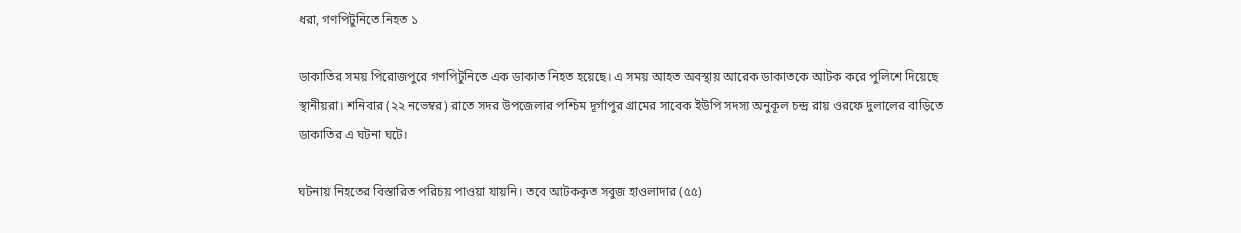ধরা, গণপিটুনিতে নিহত ১

ডাকাতির সময় পিরোজপুরে গণপিটুনিতে এক ডাকাত নিহত হয়েছে। এ সময় আহত অবস্থায় আরেক ডাকাতকে আটক করে পুলিশে দিয়েছে স্থানীয়রা। শনিবার (২২ নভেম্বর) রাতে সদর উপজেলার পশ্চিম দূর্গাপুর গ্রামের সাবেক ইউপি সদস্য অনুকূল চন্দ্র রায় ওরফে দুলালের বাড়িতে ডাকাতির এ ঘটনা ঘটে।

ঘটনায় নিহতের বিস্তারিত পরিচয় পাওয়া যায়নি। তবে আটককৃত সবুজ হাওলাদার (৫৫)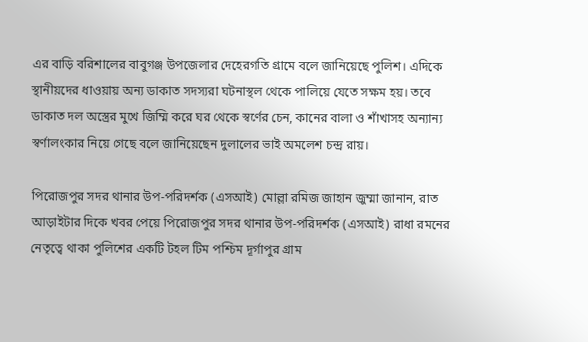এর বাড়ি বরিশালের বাবুগঞ্জ উপজেলার দেহেরগতি গ্রামে বলে জানিয়েছে পুলিশ। এদিকে স্থানীয়দের ধাওয়ায় অন্য ডাকাত সদস্যরা ঘটনাস্থল থেকে পালিয়ে যেতে সক্ষম হয়। তবে ডাকাত দল অস্ত্রের মুখে জিম্মি করে ঘর থেকে স্বর্ণের চেন, কানের বালা ও শাঁখাসহ অন্যান্য স্বর্ণালংকার নিয়ে গেছে বলে জানিয়েছেন দুলালের ভাই অমলেশ চন্দ্র রায়।

পিরোজপুর সদর থানার উপ-পরিদর্শক (এসআই) মোল্লা রমিজ জাহান জুম্মা জানান, রাত আড়াইটার দিকে খবর পেয়ে পিরোজপুর সদর থানার উপ-পরিদর্শক (এসআই) রাধা রমনের নেতৃত্বে থাকা পুলিশের একটি টহল টিম পশ্চিম দূর্গাপুর গ্রাম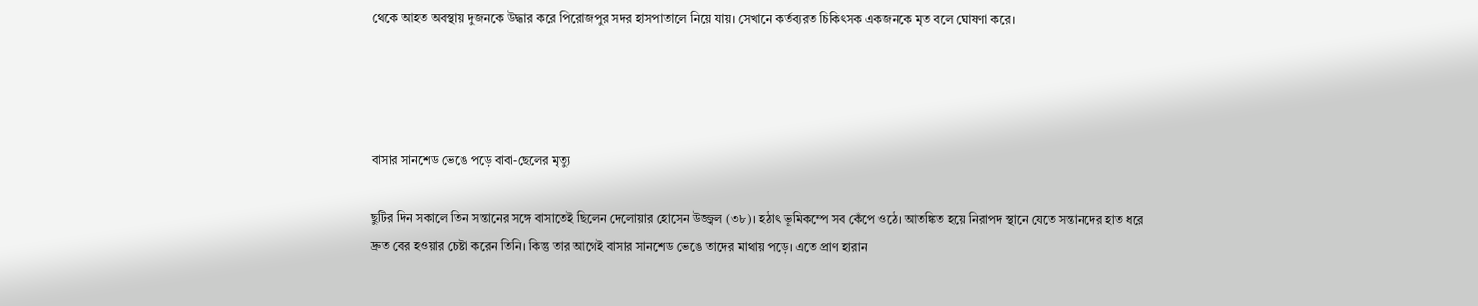থেকে আহত অবস্থায় দুজনকে উদ্ধার করে পিরোজপুর সদর হাসপাতালে নিয়ে যায়। সেখানে কর্তব্যরত চিকিৎসক একজনকে মৃত বলে ঘোষণা করে।




বাসার সানশেড ভেঙে পড়ে বাবা-ছেলের মৃত্যু

ছুটির দিন সকালে তিন সন্তানের সঙ্গে বাসাতেই ছিলেন দেলোয়ার হোসেন উজ্জ্বল (৩৮)। হঠাৎ ভূমিকম্পে সব কেঁপে ওঠে। আতঙ্কিত হয়ে নিরাপদ স্থানে যেতে সন্তানদের হাত ধরে দ্রুত বের হওয়ার চেষ্টা করেন তিনি। কিন্তু তার আগেই বাসার সানশেড ভেঙে তাদের মাথায় পড়ে। এতে প্রাণ হারান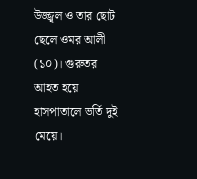উজ্জ্বল ও তার ছোট ছেলে ওমর আলী (১০)। গুরুতর আহত হয়ে হাসপাতালে ভর্তি দুই মেয়ে।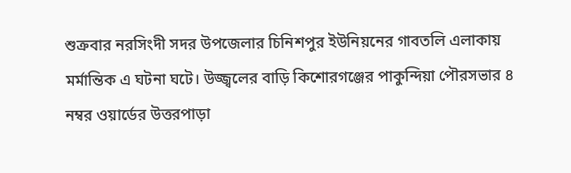শুক্রবার নরসিংদী সদর উপজেলার চিনিশপুর ইউনিয়নের গাবতলি এলাকায় মর্মান্তিক এ ঘটনা ঘটে। উজ্জ্বলের বাড়ি কিশোরগঞ্জের পাকুন্দিয়া পৌরসভার ৪ নম্বর ওয়ার্ডের উত্তরপাড়া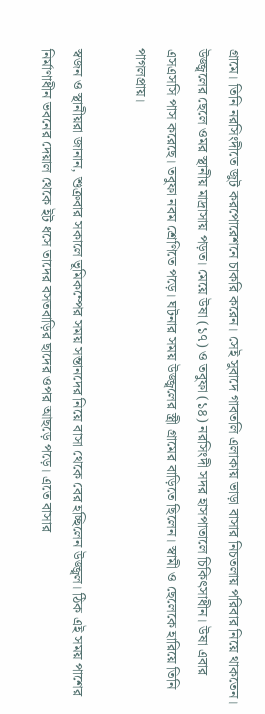গ্রামে। তিনি নরসিংদীতে জুট করপোরেশনে চাকরি করেন। সেই সুবাদে গাবতলি এলাকায় ভাড়া বাসার নিচতলায় পরিবার নিয়ে থাকতেন। উজ্জ্বলের ছেলে ওমর স্থানীয় মাদ্রাসায় পড়ত। মেয়ে উষা (১৭) ও তবুফা (১৪) নরসিংদী সদর হাসপাতালে চিকিৎসাধীন। উষা এবার এসএসসি পাস করেছে। তবুফা নবম শ্রেণিতে পড়ে। ঘটনার সময় উজ্জ্বলের স্ত্রী গ্রামের বাড়িতে ছিলেন। স্বামী ও ছেলেকে হারিয়ে তিনি পাগলপ্রায়।

স্বজন ও স্থানীয়রা জানান, শুক্রবার সকালে ভূমিকম্পের সময় সন্তানদের নিয়ে বাসা থেকে বের হচ্ছিলেন উজ্জ্বল। ঠিক এই সময় পাশের নির্মাণাধীন ভবনের দেয়াল থেকে ইট ধসে তাদের বসতবাড়ির ছাদের ওপর আছড়ে পড়ে। এতে বাসার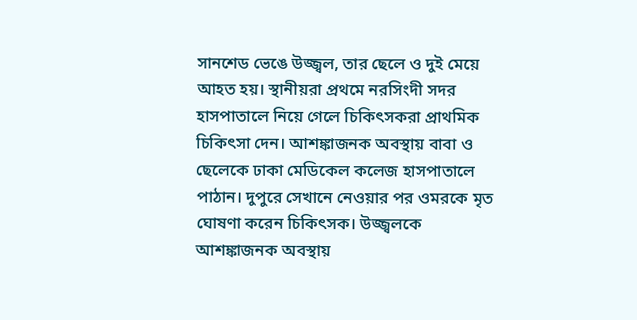সানশেড ভেঙে উজ্জ্বল, তার ছেলে ও দুই মেয়ে আহত হয়। স্থানীয়রা প্রথমে নরসিংদী সদর হাসপাতালে নিয়ে গেলে চিকিৎসকরা প্রাথমিক চিকিৎসা দেন। আশঙ্কাজনক অবস্থায় বাবা ও ছেলেকে ঢাকা মেডিকেল কলেজ হাসপাতালে পাঠান। দুপুরে সেখানে নেওয়ার পর ওমরকে মৃত ঘোষণা করেন চিকিৎসক। উজ্জ্বলকে আশঙ্কাজনক অবস্থায়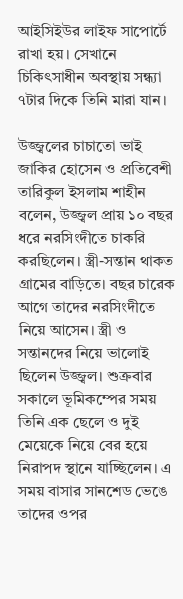আইসিইউর লাইফ সাপোর্টে রাখা হয়। সেখানে চিকিৎসাধীন অবস্থায় সন্ধ্যা ৭টার দিকে তিনি মারা যান।

উজ্জ্বলের চাচাতো ভাই জাকির হোসেন ও প্রতিবেশী তারিকুল ইসলাম শাহীন বলেন, উজ্জ্বল প্রায় ১০ বছর ধরে নরসিংদীতে চাকরি করছিলেন। স্ত্রী-সন্তান থাকত গ্রামের বাড়িতে। বছর চারেক আগে তাদের নরসিংদীতে নিয়ে আসেন। স্ত্রী ও সন্তানদের নিয়ে ভালোই ছিলেন উজ্জ্বল। শুক্রবার সকালে ভূমিকম্পের সময় তিনি এক ছেলে ও দুই মেয়েকে নিয়ে বের হয়ে নিরাপদ স্থানে যাচ্ছিলেন। এ সময় বাসার সানশেড ভেঙে তাদের ওপর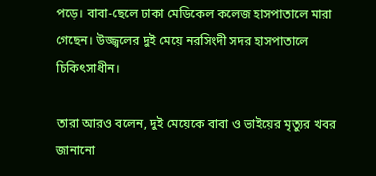পড়ে। বাবা-ছেলে ঢাকা মেডিকেল কলেজ হাসপাতালে মারা গেছেন। উজ্জ্বলের দুই মেয়ে নরসিংদী সদর হাসপাতালে চিকিৎসাধীন।

তারা আরও বলেন, দুই মেয়েকে বাবা ও ভাইয়ের মৃত্যুর খবর জানানো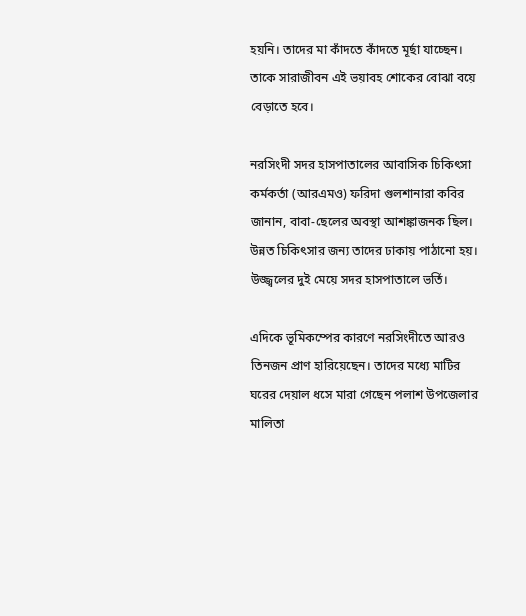হয়নি। তাদের মা কাঁদতে কাঁদতে মূর্ছা যাচ্ছেন। তাকে সারাজীবন এই ভয়াবহ শোকের বোঝা বয়ে বেড়াতে হবে।

নরসিংদী সদর হাসপাতালের আবাসিক চিকিৎসা কর্মকর্তা (আরএমও) ফরিদা গুলশানারা কবির জানান, বাবা-ছেলের অবস্থা আশঙ্কাজনক ছিল। উন্নত চিকিৎসার জন্য তাদের ঢাকায় পাঠানো হয়। উজ্জ্বলের দুই মেয়ে সদর হাসপাতালে ভর্তি।

এদিকে ভূমিকম্পের কারণে নরসিংদীতে আরও তিনজন প্রাণ হারিয়েছেন। তাদের মধ্যে মাটির ঘরের দেয়াল ধসে মারা গেছেন পলাশ উপজেলার মালিতা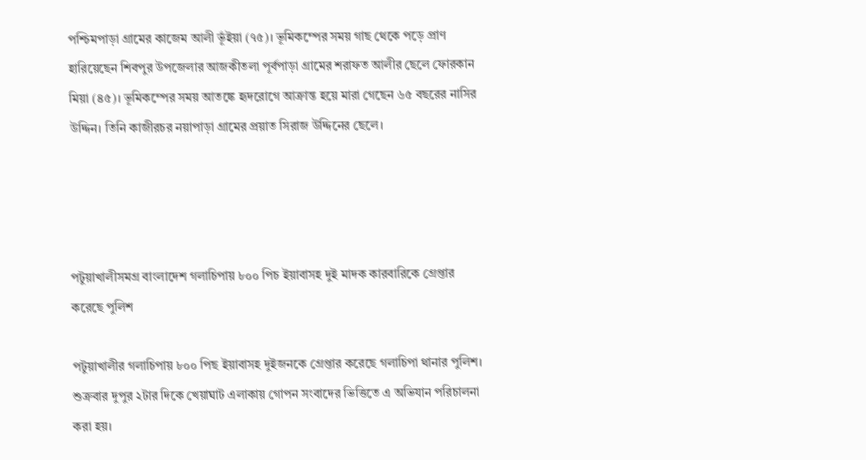পশ্চিমপাড়া গ্রামের কাজেম আলী ভূঁইয়া (৭৫)। ভূমিকম্পের সময় গাছ থেকে পড়ে প্রাণ হারিয়েছেন শিবপুর উপজেলার আজকীতলা পূর্বপাড়া গ্রামের শরাফত আলীর ছেলে ফোরকান মিয়া (৪৫)। ভূমিকম্পের সময় আতঙ্কে হৃদরোগে আক্রান্ত হয়ে মারা গেছেন ৬৫ বছরের নাসির উদ্দিন। তিনি কাজীরচর নয়াপাড়া গ্রামের প্রয়াত সিরাজ উদ্দিনের ছেলে।




পটুয়াখালীসমগ্র বাংলাদেশ গলাচিপায় ৮০০ পিচ ইয়াবাসহ দুই মাদক কারবারিকে গ্রেপ্তার করেছে পুলিশ

পটুয়াখালীর গলাচিপায় ৮০০ পিছ ইয়াবাসহ দুইজনকে গ্রেপ্তার করেছে গলাচিপা থানার পুলিশ। শুক্রবার দুপুর ২টার দিকে খেয়াঘাট এলাকায় গোপন সংবাদের ভিত্তিতে এ অভিযান পরিচালনা করা হয়।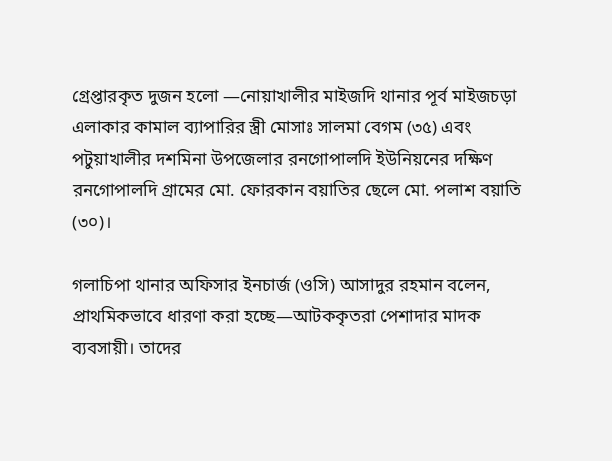গ্রেপ্তারকৃত দুজন হলো —নোয়াখালীর মাইজদি থানার পূর্ব মাইজচড়া এলাকার কামাল ব্যাপারির স্ত্রী মোসাঃ সালমা বেগম (৩৫) এবং পটুয়াখালীর দশমিনা উপজেলার রনগোপালদি ইউনিয়নের দক্ষিণ রনগোপালদি গ্রামের মো. ফোরকান বয়াতির ছেলে মো. পলাশ বয়াতি (৩০)।

গলাচিপা থানার অফিসার ইনচার্জ (ওসি) আসাদুর রহমান বলেন, প্রাথমিকভাবে ধারণা করা হচ্ছে—আটককৃতরা পেশাদার মাদক ব্যবসায়ী। তাদের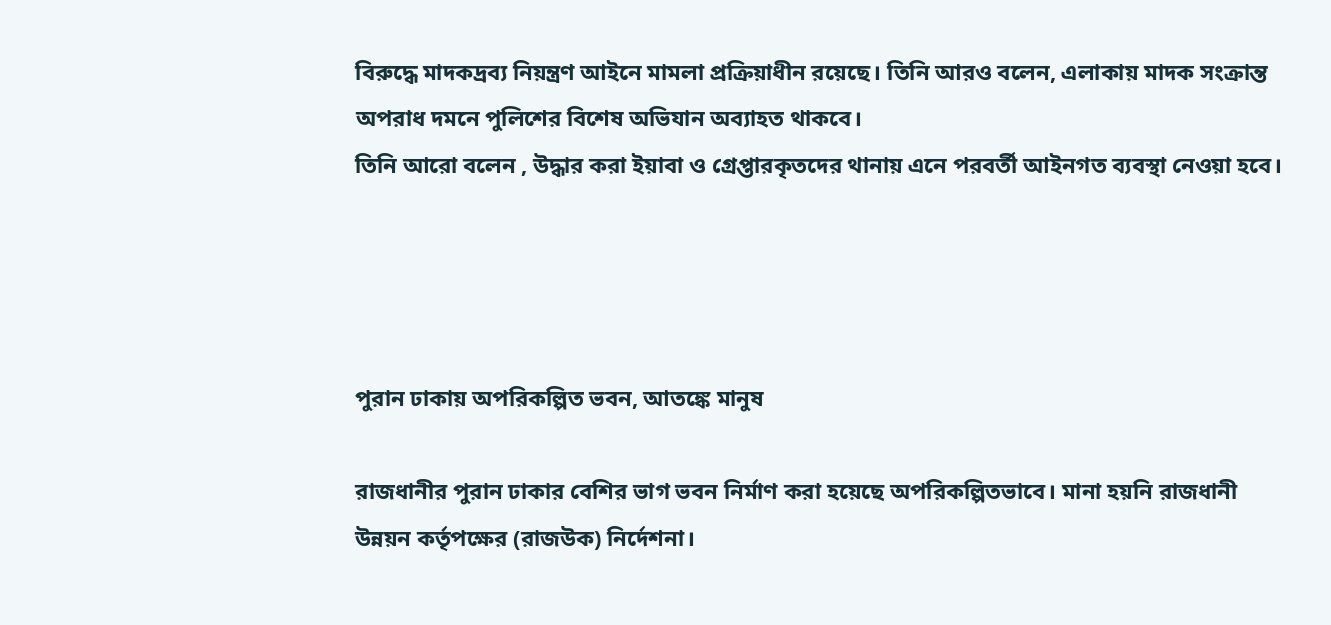বিরুদ্ধে মাদকদ্রব্য নিয়ন্ত্রণ আইনে মামলা প্রক্রিয়াধীন রয়েছে। তিনি আরও বলেন, এলাকায় মাদক সংক্রান্ত অপরাধ দমনে পুলিশের বিশেষ অভিযান অব্যাহত থাকবে।
তিনি আরো বলেন , উদ্ধার করা ইয়াবা ও গ্রেপ্তারকৃতদের থানায় এনে পরবর্তী আইনগত ব্যবস্থা নেওয়া হবে।




পুরান ঢাকায় অপরিকল্পিত ভবন, আতঙ্কে মানুষ

রাজধানীর পুরান ঢাকার বেশির ভাগ ভবন নির্মাণ করা হয়েছে অপরিকল্পিতভাবে। মানা হয়নি রাজধানী উন্নয়ন কর্তৃপক্ষের (রাজউক) নির্দেশনা।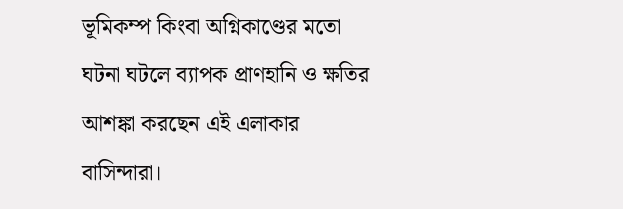ভূমিকম্প কিংবা অগ্নিকাণ্ডের মতো ঘটনা ঘটলে ব্যাপক প্রাণহানি ও ক্ষতির আশঙ্কা করছেন এই এলাকার বাসিন্দারা।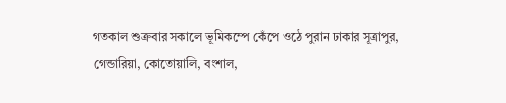গতকাল শুক্রবার সকালে ভূমিকম্পে কেঁপে ওঠে পুরান ঢাকার সূত্রাপুর, গেন্ডারিয়া, কোতোয়ালি, বংশাল,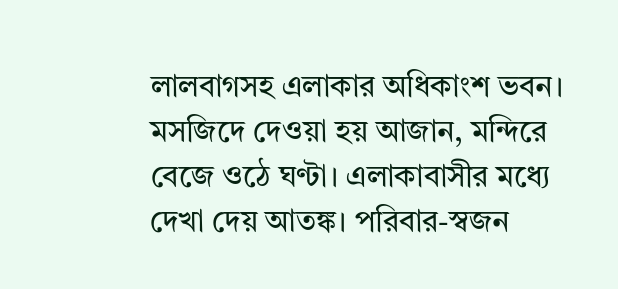লালবাগসহ এলাকার অধিকাংশ ভবন। মসজিদে দেওয়া হয় আজান, মন্দিরে বেজে ওঠে ঘণ্টা। এলাকাবাসীর মধ্যে দেখা দেয় আতঙ্ক। পরিবার-স্বজন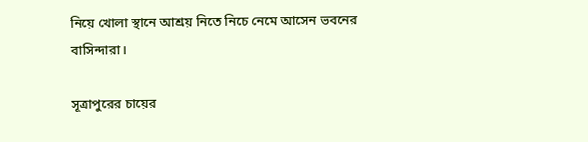নিয়ে খোলা স্থানে আশ্রয় নিতে নিচে নেমে আসেন ভবনের বাসিন্দারা।

সূত্রাপুরের চায়ের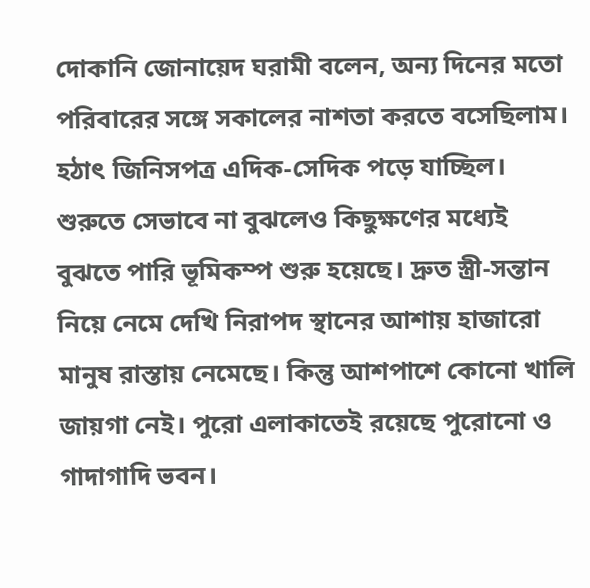দোকানি জোনায়েদ ঘরামী বলেন, অন্য দিনের মতো পরিবারের সঙ্গে সকালের নাশতা করতে বসেছিলাম। হঠাৎ জিনিসপত্র এদিক-সেদিক পড়ে যাচ্ছিল। শুরুতে সেভাবে না বুঝলেও কিছুক্ষণের মধ্যেই বুঝতে পারি ভূমিকম্প শুরু হয়েছে। দ্রুত স্ত্রী-সন্তান নিয়ে নেমে দেখি নিরাপদ স্থানের আশায় হাজারো মানুষ রাস্তায় নেমেছে। কিন্তু আশপাশে কোনো খালি জায়গা নেই। পুরো এলাকাতেই রয়েছে পুরোনো ও গাদাগাদি ভবন।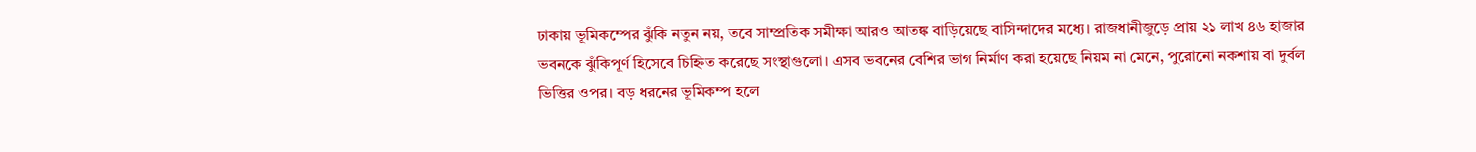ঢাকায় ভূমিকম্পের ঝুঁকি নতুন নয়, তবে সাম্প্রতিক সমীক্ষা আরও আতঙ্ক বাড়িয়েছে বাসিন্দাদের মধ্যে। রাজধানীজুড়ে প্রায় ২১ লাখ ৪৬ হাজার ভবনকে ঝুঁকিপূর্ণ হিসেবে চিহ্নিত করেছে সংস্থাগুলো। এসব ভবনের বেশির ভাগ নির্মাণ করা হয়েছে নিয়ম না মেনে, পুরোনো নকশায় বা দুর্বল ভিত্তির ওপর। বড় ধরনের ভূমিকম্প হলে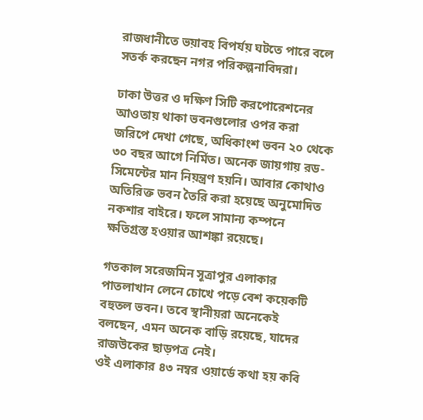রাজধানীতে ভয়াবহ বিপর্যয় ঘটতে পারে বলে সতর্ক করছেন নগর পরিকল্পনাবিদরা।

ঢাকা উত্তর ও দক্ষিণ সিটি করপোরেশনের আওতায় থাকা ভবনগুলোর ওপর করা জরিপে দেখা গেছে, অধিকাংশ ভবন ২০ থেকে ৩০ বছর আগে নির্মিত। অনেক জায়গায় রড-সিমেন্টের মান নিয়ন্ত্রণ হয়নি। আবার কোথাও অতিরিক্ত ভবন তৈরি করা হয়েছে অনুমোদিত নকশার বাইরে। ফলে সামান্য কম্পনে ক্ষতিগ্রস্ত হওয়ার আশঙ্কা রয়েছে।

গতকাল সরেজমিন সূত্রাপুর এলাকার পাতলাখান লেনে চোখে পড়ে বেশ কয়েকটি বহুতল ভবন। তবে স্থানীয়রা অনেকেই বলছেন, এমন অনেক বাড়ি রয়েছে, যাদের রাজউকের ছাড়পত্র নেই।
ওই এলাকার ৪৩ নম্বর ওয়ার্ডে কথা হয় কবি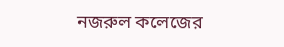নজরুল কলেজের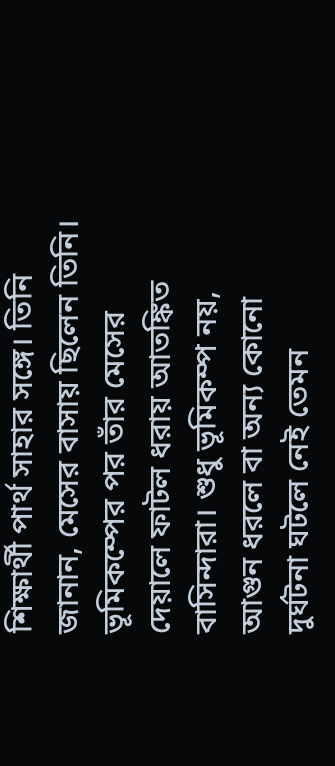শিক্ষার্থী পার্থ সাহার সঙ্গে। তিনি জানান, মেসের বাসায় ছিলেন তিনি। ভূমিকম্পের পর তাঁর মেসের দেয়ালে ফাটল ধরায় আতঙ্কিত বাসিন্দারা। শুধু ভূমিকম্প নয়, আগুন ধরলে বা অন্য কোনো দুর্ঘটনা ঘটলে নেই তেমন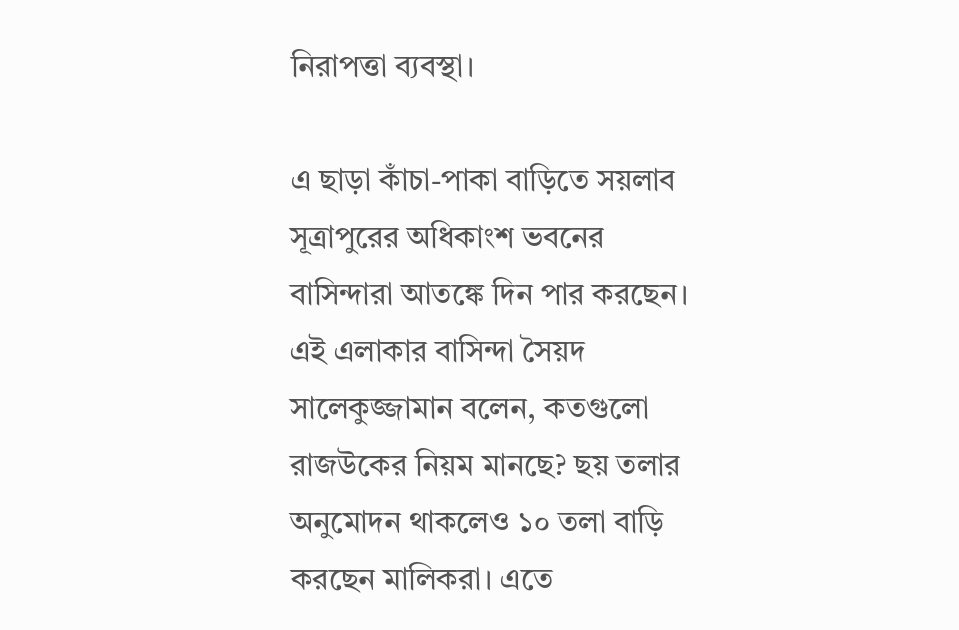নিরাপত্তা ব্যবস্থা।

এ ছাড়া কাঁচা-পাকা বাড়িতে সয়লাব সূত্রাপুরের অধিকাংশ ভবনের বাসিন্দারা আতঙ্কে দিন পার করছেন। এই এলাকার বাসিন্দা সৈয়দ সালেকুজ্জামান বলেন, কতগুলো রাজউকের নিয়ম মানছে? ছয় তলার অনুমোদন থাকলেও ১০ তলা বাড়ি করছেন মালিকরা। এতে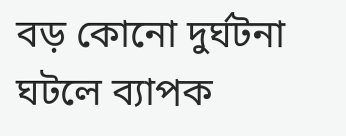বড় কোনো দুর্ঘটনা ঘটলে ব্যাপক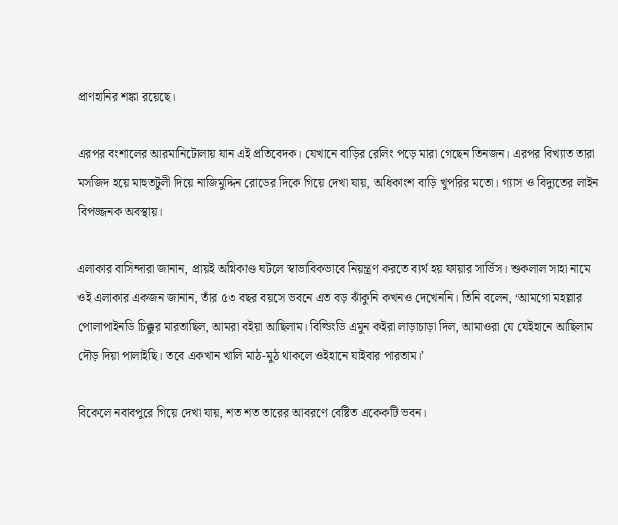প্রাণহানির শঙ্কা রয়েছে।

এরপর বংশালের আরমানিটোলায় যান এই প্রতিবেদক। যেখানে বাড়ির রেলিং পড়ে মারা গেছেন তিনজন। এরপর বিখ্যাত তারা মসজিদ হয়ে মাহুতটুলী দিয়ে নাজিমুদ্দিন রোডের দিকে গিয়ে দেখা যায়, অধিকাংশ বাড়ি খুপরির মতো। গ্যাস ও বিদ্যুতের লাইন বিপজ্জনক অবস্থায়।

এলাকার বাসিন্দারা জানান, প্রায়ই অগ্নিকাণ্ড ঘটলে স্বাভাবিকভাবে নিয়ন্ত্রণ করতে ব্যর্থ হয় ফায়ার সার্ভিস। শুকলাল সাহা নামে ওই এলাকার একজন জানান, তাঁর ৫৩ বছর বয়সে ভবনে এত বড় ঝাঁকুনি কখনও দেখেননি। তিনি বলেন, ‘আমগো মহল্লার পোলাপাইনডি চিক্কুর মারতাছিল, আমরা বইয়া আছিলাম। বিল্ডিংডি এমুন কইরা লাড়াচাড়া দিল, আমাওরা যে যেইহানে আছিলাম দৌড় দিয়া পালাইছি। তবে একখান খালি মাঠ-মুঠ থাকলে ওইহানে যাইবার পারতাম।’

বিকেলে নবাবপুরে গিয়ে দেখা যায়, শত শত তারের আবরণে বেষ্টিত একেকটি ভবন।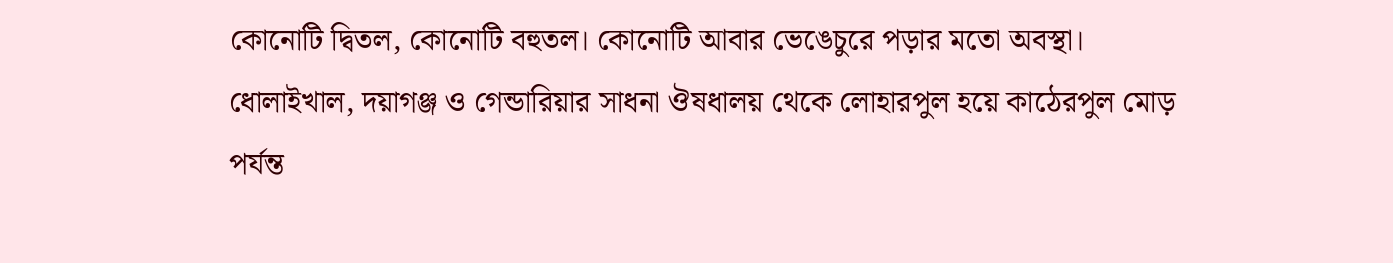কোনোটি দ্বিতল, কোনোটি বহুতল। কোনোটি আবার ভেঙেচুরে পড়ার মতো অবস্থা। ধোলাইখাল, দয়াগঞ্জ ও গেন্ডারিয়ার সাধনা ঔষধালয় থেকে লোহারপুল হয়ে কাঠেরপুল মোড় পর্যন্ত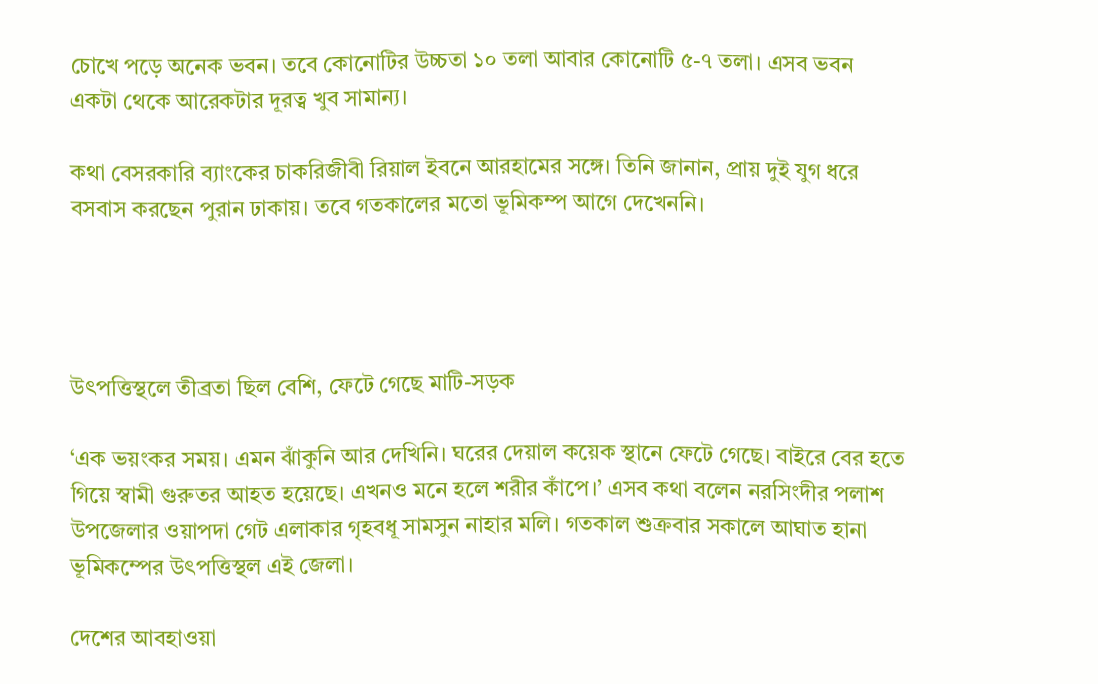চোখে পড়ে অনেক ভবন। তবে কোনোটির উচ্চতা ১০ তলা আবার কোনোটি ৫-৭ তলা। এসব ভবন একটা থেকে আরেকটার দূরত্ব খুব সামান্য।

কথা বেসরকারি ব্যাংকের চাকরিজীবী রিয়াল ইবনে আরহামের সঙ্গে। তিনি জানান, প্রায় দুই যুগ ধরে বসবাস করছেন পুরান ঢাকায়। তবে গতকালের মতো ভূমিকম্প আগে দেখেননি।




উৎপত্তিস্থলে তীব্রতা ছিল বেশি, ফেটে গেছে মাটি-সড়ক

‘এক ভয়ংকর সময়। এমন ঝাঁকুনি আর দেখিনি। ঘরের দেয়াল কয়েক স্থানে ফেটে গেছে। বাইরে বের হতে গিয়ে স্বামী গুরুতর আহত হয়েছে। এখনও মনে হলে শরীর কাঁপে।’ এসব কথা বলেন নরসিংদীর পলাশ উপজেলার ওয়াপদা গেট এলাকার গৃহবধূ সামসুন নাহার মলি। গতকাল শুক্রবার সকালে আঘাত হানা ভূমিকম্পের উৎপত্তিস্থল এই জেলা।

দেশের আবহাওয়া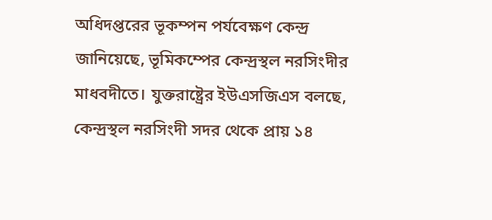অধিদপ্তরের ভূকম্পন পর্যবেক্ষণ কেন্দ্র জানিয়েছে, ভূমিকম্পের কেন্দ্রস্থল নরসিংদীর মাধবদীতে। যুক্তরাষ্ট্রের ইউএসজিএস বলছে, কেন্দ্রস্থল নরসিংদী সদর থেকে প্রায় ১৪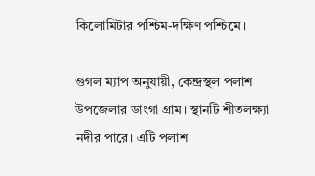কিলোমিটার পশ্চিম-দক্ষিণ পশ্চিমে।

গুগল ম্যাপ অনুযায়ী, কেন্দ্রস্থল পলাশ উপজেলার ডাংগা গ্রাম। স্থানটি শীতলক্ষ্যা নদীর পারে। এটি পলাশ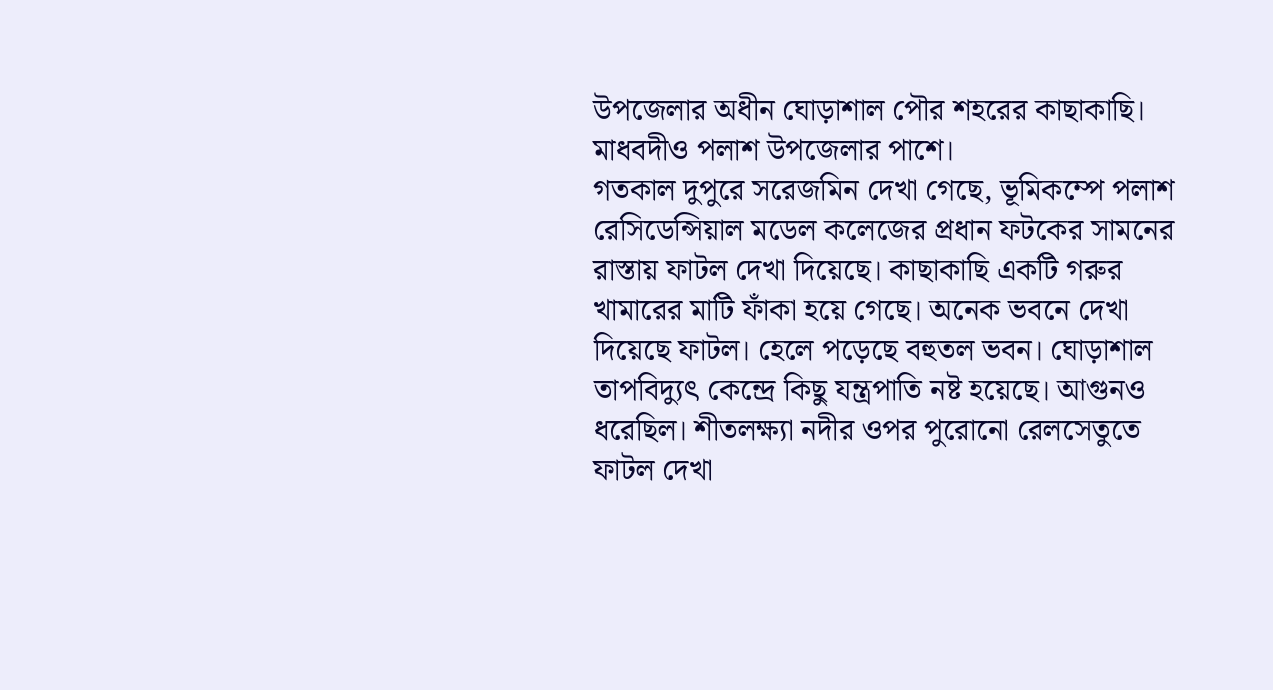উপজেলার অধীন ঘোড়াশাল পৌর শহরের কাছাকাছি। মাধবদীও পলাশ উপজেলার পাশে।
গতকাল দুপুরে সরেজমিন দেখা গেছে, ভূমিকম্পে পলাশ রেসিডেন্সিয়াল মডেল কলেজের প্রধান ফটকের সামনের রাস্তায় ফাটল দেখা দিয়েছে। কাছাকাছি একটি গরুর খামারের মাটি ফাঁকা হয়ে গেছে। অনেক ভবনে দেখা দিয়েছে ফাটল। হেলে পড়েছে বহুতল ভবন। ঘোড়াশাল তাপবিদ্যুৎ কেন্দ্রে কিছু যন্ত্রপাতি নষ্ট হয়েছে। আগুনও ধরেছিল। শীতলক্ষ্যা নদীর ওপর পুরোনো রেলসেতুতে ফাটল দেখা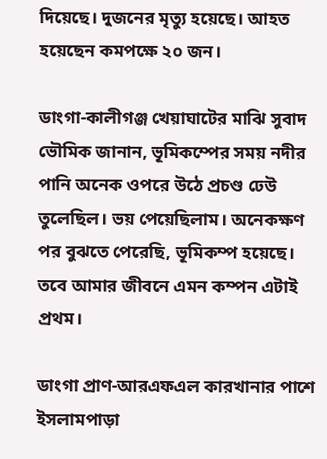দিয়েছে। দুজনের মৃত্যু হয়েছে। আহত হয়েছেন কমপক্ষে ২০ জন।

ডাংগা-কালীগঞ্জ খেয়াঘাটের মাঝি সুবাদ ভৌমিক জানান, ভূমিকম্পের সময় নদীর পানি অনেক ওপরে উঠে প্রচণ্ড ঢেউ তুলেছিল। ভয় পেয়েছিলাম। অনেকক্ষণ পর বুঝতে পেরেছি, ভূমিকম্প হয়েছে। তবে আমার জীবনে এমন কম্পন এটাই প্রথম।

ডাংগা প্রাণ-আরএফএল কারখানার পাশে ইসলামপাড়া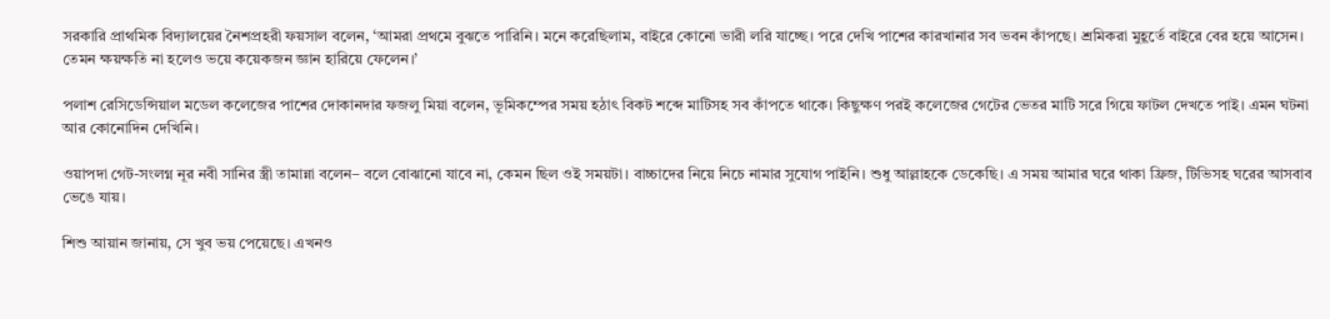সরকারি প্রাথমিক বিদ্যালয়ের নৈশপ্রহরী ফয়সাল বলেন, ‘আমরা প্রথমে বুঝতে পারিনি। মনে করেছিলাম, বাইরে কোনো ভারী লরি যাচ্ছে। পরে দেখি পাশের কারখানার সব ভবন কাঁপছে। শ্রমিকরা মুহূর্তে বাইরে বের হয়ে আসেন। তেমন ক্ষয়ক্ষতি না হলেও ভয়ে কয়েকজন জ্ঞান হারিয়ে ফেলেন।’

পলাশ রেসিডেন্সিয়াল মডেল কলেজের পাশের দোকানদার ফজলু মিয়া বলেন, ভূমিকম্পের সময় হঠাৎ বিকট শব্দে মাটিসহ সব কাঁপতে থাকে। কিছুক্ষণ পরই কলেজের গেটের ভেতর মাটি সরে গিয়ে ফাটল দেখতে পাই। এমন ঘটনা আর কোনোদিন দেখিনি।

ওয়াপদা গেট-সংলগ্ন নূর নবী সানির স্ত্রী তামান্না বলেন– বলে বোঝানো যাবে না, কেমন ছিল ওই সময়টা। বাচ্চাদের নিয়ে নিচে নামার সুযোগ পাইনি। শুধু আল্লাহকে ডেকেছি। এ সময় আমার ঘরে থাকা ফ্রিজ, টিভিসহ ঘরের আসবাব ভেঙে যায়।

শিশু আয়ান জানায়, সে খুব ভয় পেয়েছে। এখনও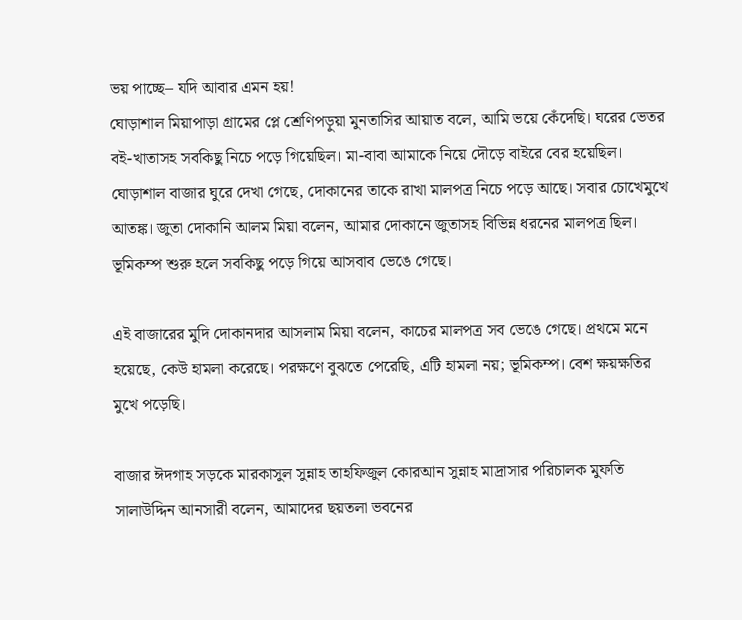ভয় পাচ্ছে– যদি আবার এমন হয়!
ঘোড়াশাল মিয়াপাড়া গ্রামের প্লে শ্রেণিপড়ুয়া মুনতাসির আয়াত বলে, আমি ভয়ে কেঁদেছি। ঘরের ভেতর বই-খাতাসহ সবকিছু নিচে পড়ে গিয়েছিল। মা-বাবা আমাকে নিয়ে দৌড়ে বাইরে বের হয়েছিল।
ঘোড়াশাল বাজার ঘুরে দেখা গেছে, দোকানের তাকে রাখা মালপত্র নিচে পড়ে আছে। সবার চোখেমুখে আতঙ্ক। জুতা দোকানি আলম মিয়া বলেন, আমার দোকানে জুতাসহ বিভিন্ন ধরনের মালপত্র ছিল। ভূমিকম্প শুরু হলে সবকিছু পড়ে গিয়ে আসবাব ভেঙে গেছে।

এই বাজারের মুদি দোকানদার আসলাম মিয়া বলেন, কাচের মালপত্র সব ভেঙে গেছে। প্রথমে মনে হয়েছে, কেউ হামলা করেছে। পরক্ষণে বুঝতে পেরেছি, এটি হামলা নয়; ভূমিকম্প। বেশ ক্ষয়ক্ষতির মুখে পড়েছি।

বাজার ঈদগাহ সড়কে মারকাসুল সুন্নাহ তাহফিজুল কোরআন সুন্নাহ মাদ্রাসার পরিচালক মুফতি সালাউদ্দিন আনসারী বলেন, আমাদের ছয়তলা ভবনের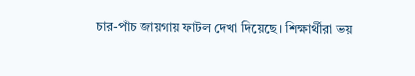চার-পাঁচ জায়গায় ফাটল দেখা দিয়েছে। শিক্ষার্থীরা ভয়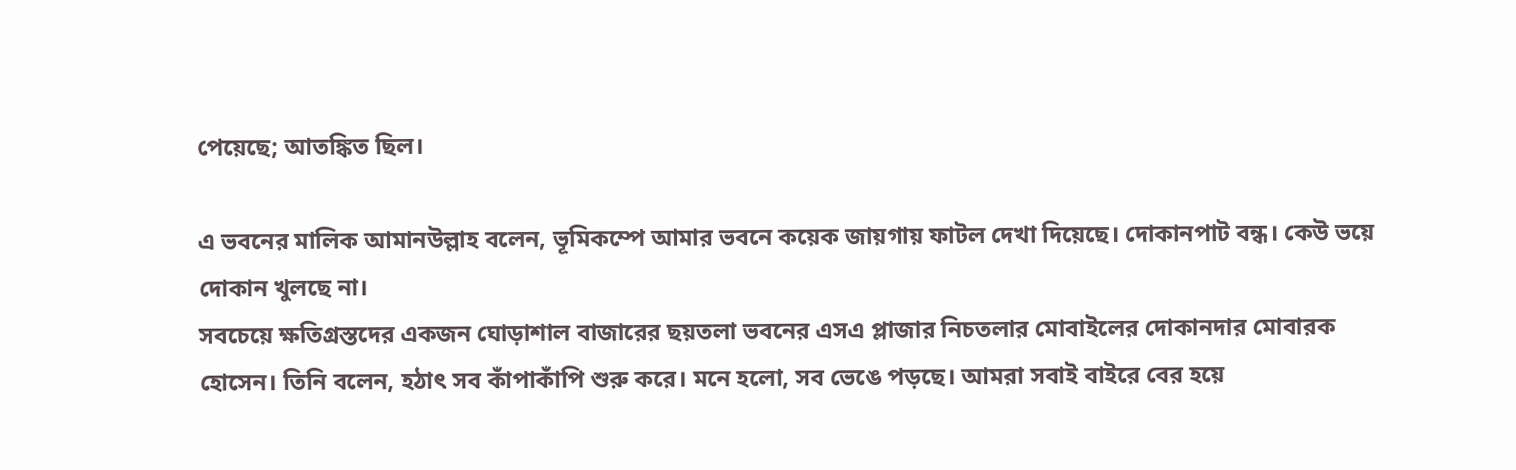পেয়েছে; আতঙ্কিত ছিল।

এ ভবনের মালিক আমানউল্লাহ বলেন, ভূমিকম্পে আমার ভবনে কয়েক জায়গায় ফাটল দেখা দিয়েছে। দোকানপাট বন্ধ। কেউ ভয়ে দোকান খুলছে না।
সবচেয়ে ক্ষতিগ্রস্তদের একজন ঘোড়াশাল বাজারের ছয়তলা ভবনের এসএ প্লাজার নিচতলার মোবাইলের দোকানদার মোবারক হোসেন। তিনি বলেন, হঠাৎ সব কাঁপাকাঁপি শুরু করে। মনে হলো, সব ভেঙে পড়ছে। আমরা সবাই বাইরে বের হয়ে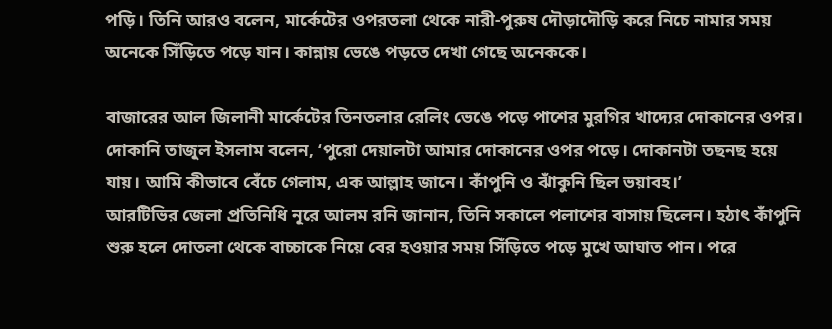পড়ি। তিনি আরও বলেন, মার্কেটের ওপরতলা থেকে নারী-পুরুষ দৌড়াদৌড়ি করে নিচে নামার সময় অনেকে সিঁড়িতে পড়ে যান। কান্নায় ভেঙে পড়তে দেখা গেছে অনেককে।

বাজারের আল জিলানী মার্কেটের তিনতলার রেলিং ভেঙে পড়ে পাশের মুরগির খাদ্যের দোকানের ওপর। দোকানি তাজুল ইসলাম বলেন, ‘পুরো দেয়ালটা আমার দোকানের ওপর পড়ে। দোকানটা তছনছ হয়ে যায়। আমি কীভাবে বেঁচে গেলাম, এক আল্লাহ জানে। কাঁপুনি ও ঝাঁকুনি ছিল ভয়াবহ।’
আরটিভির জেলা প্রতিনিধি নূরে আলম রনি জানান, তিনি সকালে পলাশের বাসায় ছিলেন। হঠাৎ কাঁপুনি শুরু হলে দোতলা থেকে বাচ্চাকে নিয়ে বের হওয়ার সময় সিঁড়িতে পড়ে মুখে আঘাত পান। পরে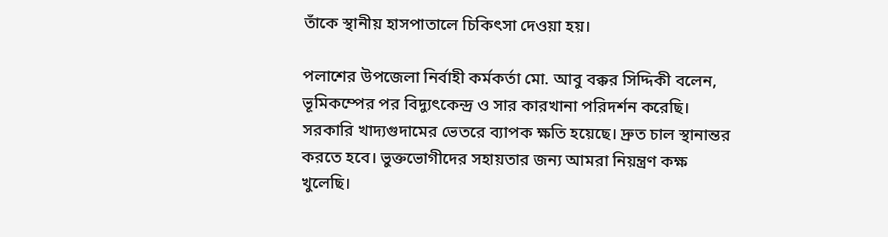তাঁকে স্থানীয় হাসপাতালে চিকিৎসা দেওয়া হয়।

পলাশের উপজেলা নির্বাহী কর্মকর্তা মো. আবু বক্কর সিদ্দিকী বলেন, ভূমিকম্পের পর বিদ্যুৎকেন্দ্র ও সার কারখানা পরিদর্শন করেছি। সরকারি খাদ্যগুদামের ভেতরে ব্যাপক ক্ষতি হয়েছে। দ্রুত চাল স্থানান্তর করতে হবে। ভুক্তভোগীদের সহায়তার জন্য আমরা নিয়ন্ত্রণ কক্ষ খুলেছি।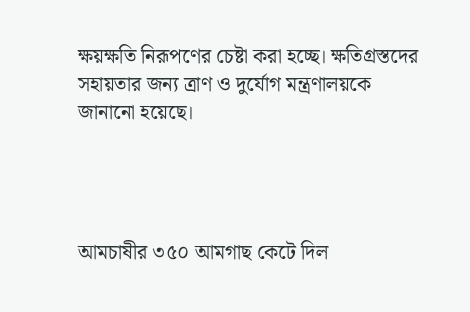ক্ষয়ক্ষতি নিরূপণের চেষ্টা করা হচ্ছে। ক্ষতিগ্রস্তদের সহায়তার জন্য ত্রাণ ও দুর্যোগ মন্ত্রণালয়কে জানানো হয়েছে।




আমচাষীর ৩৫০ আমগাছ কেটে দিল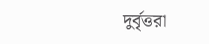দুর্বৃত্তরা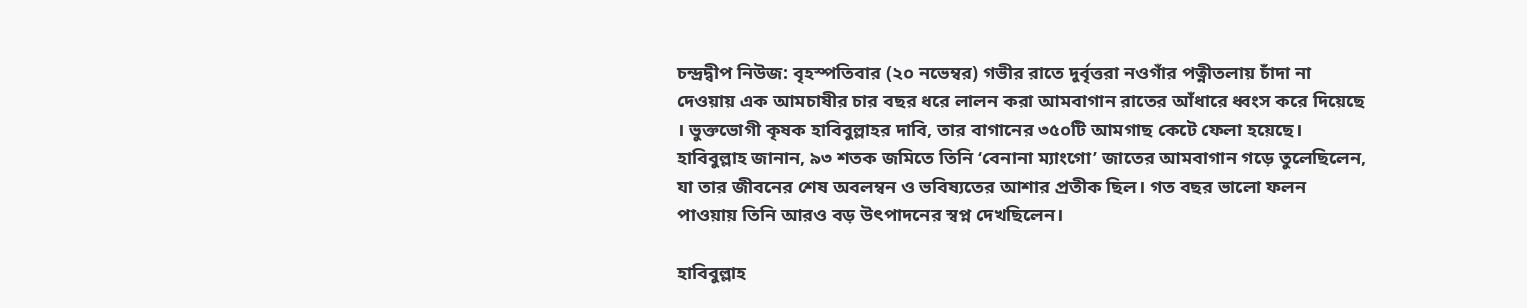চন্দ্রদ্বীপ নিউজ: বৃহস্পতিবার (২০ নভেম্বর) গভীর রাতে দুর্বৃত্তরা নওগাঁর পত্নীতলায় চাঁদা না দেওয়ায় এক আমচাষীর চার বছর ধরে লালন করা আমবাগান রাতের আঁধারে ধ্বংস করে দিয়েছে । ভুক্তভোগী কৃষক হাবিবুল্লাহর দাবি, তার বাগানের ৩৫০টি আমগাছ কেটে ফেলা হয়েছে। হাবিবুল্লাহ জানান, ৯৩ শতক জমিতে তিনি ‘বেনানা ম্যাংগো’ জাতের আমবাগান গড়ে তুলেছিলেন, যা তার জীবনের শেষ অবলম্বন ও ভবিষ্যতের আশার প্রতীক ছিল। গত বছর ভালো ফলন পাওয়ায় তিনি আরও বড় উৎপাদনের স্বপ্ন দেখছিলেন।

হাবিবুল্লাহ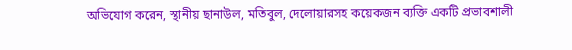অভিযোগ করেন, স্থানীয় ছানাউল, মতিবুল, দেলোয়ারসহ কয়েকজন ব্যক্তি একটি প্রভাবশালী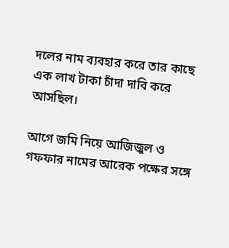দলের নাম ব্যবহার করে তার কাছে এক লাখ টাকা চাঁদা দাবি করে আসছিল।

আগে জমি নিয়ে আজিজুল ও গফফার নামের আরেক পক্ষের সঙ্গে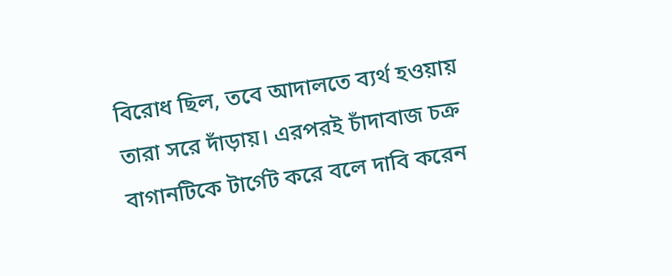বিরোধ ছিল, তবে আদালতে ব্যর্থ হওয়ায় তারা সরে দাঁড়ায়। এরপরই চাঁদাবাজ চক্র বাগানটিকে টার্গেট করে বলে দাবি করেন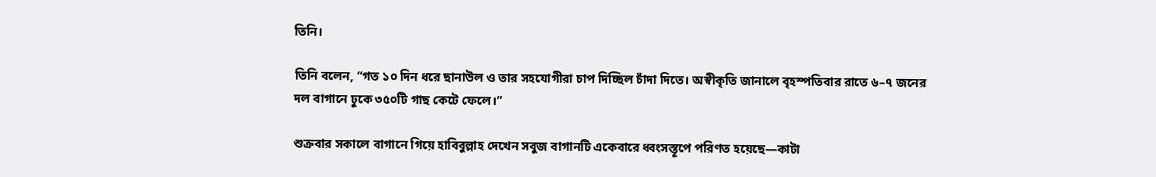তিনি।

তিনি বলেন, “গত ১০ দিন ধরে ছানাউল ও তার সহযোগীরা চাপ দিচ্ছিল চাঁদা দিতে। অস্বীকৃতি জানালে বৃহস্পতিবার রাতে ৬–৭ জনের দল বাগানে ঢুকে ৩৫০টি গাছ কেটে ফেলে।”

শুক্রবার সকালে বাগানে গিয়ে হাবিবুল্লাহ দেখেন সবুজ বাগানটি একেবারে ধ্বংসস্তূপে পরিণত হয়েছে—কাটা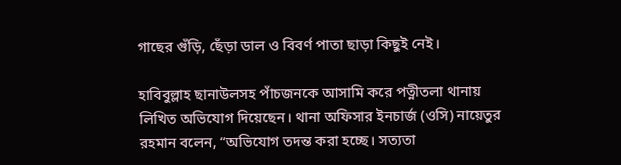গাছের গুঁড়ি, ছেঁড়া ডাল ও বিবর্ণ পাতা ছাড়া কিছুই নেই।

হাবিবুল্লাহ ছানাউলসহ পাঁচজনকে আসামি করে পত্নীতলা থানায় লিখিত অভিযোগ দিয়েছেন। থানা অফিসার ইনচার্জ (ওসি) নায়েতুর রহমান বলেন, “অভিযোগ তদন্ত করা হচ্ছে। সত্যতা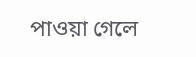পাওয়া গেলে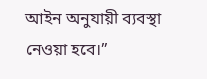আইন অনুযায়ী ব্যবস্থা নেওয়া হবে।”